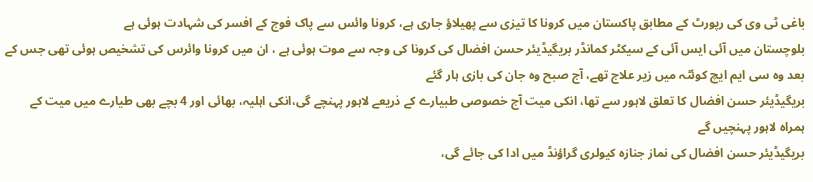باغی ٹی وی کی رپورٹ کے مطابق پاکستان میں کرونا کا تیزی سے پھیلاؤ جاری ہے، کرونا وائس سے پاک فوج کے افسر کی شہادت ہوئی ہے
بلوچستان میں آئی ایس آئی کے سیکٹر کمانڈر بریگیڈیئر حسن افضال کی کرونا کی وجہ سے موت ہوئی ہے ، ان میں کرونا وائرس کی تشخیص ہوئی تھی جس کے بعد وہ سی ایم ایچ کوئٹہ میں زیر علاج تھے، آج صبح وہ جان کی بازی ہار گئے
بریگیڈیئر حسن افضال کا تعلق لاہور سے تھا، انکی میت آج خصوصی طبیارے کے ذریعے لاہور پہنچے گی،انکی اہلیہ، بھائی اور 4 بچے بھی طیارے میں میت کے ہمراہ لاہور پہنچیں گے
بریگیڈیئر حسن افضال کی نماز جنازہ کیولری گراؤنڈ میں ادا کی جائے گی،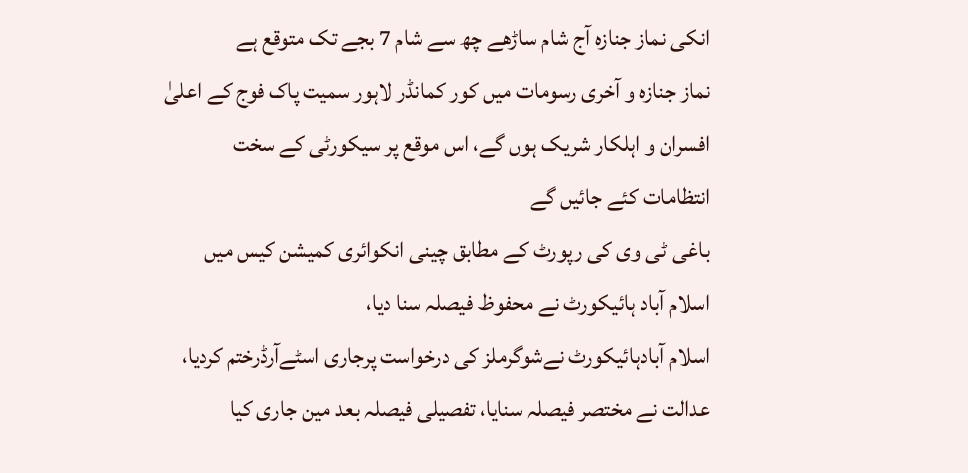انکی نماز جنازہ آج شام ساڑھے چھ سے شام 7 بجے تک متوقع ہے
نماز جنازہ و آخری رسومات میں کور کمانڈر لاہور سمیت پاک فوج کے اعلیٰ افسران و اہلکار شریک ہوں گے، اس موقع پر سیکورٹی کے سخت انتظامات کئے جائیں گے
باغی ٹی وی کی رپورٹ کے مطابق چینی انکوائری کمیشن کیس میں اسلام آباد ہائیکورٹ نے محفوظ فیصلہ سنا دیا،
اسلام آبادہائیکورٹ نےشوگرملز کی درخواست پرجاری اسٹےآرڈرختم کردیا، عدالت نے مختصر فیصلہ سنایا، تفصیلی فیصلہ بعد مین جاری کیا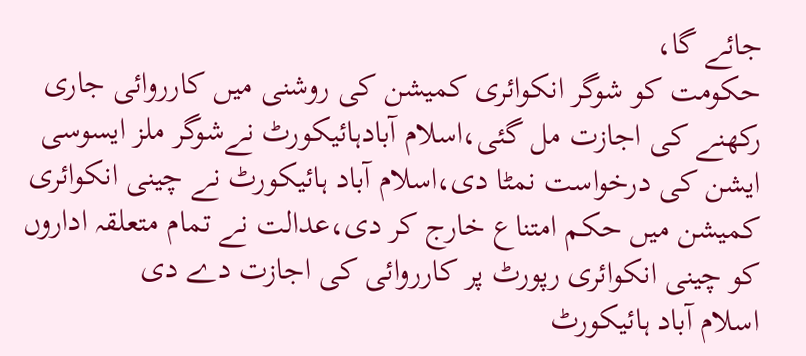جائے گا،
حکومت کو شوگر انکوائری کمیشن کی روشنی میں کارروائی جاری رکھنے کی اجازت مل گئی،اسلام آبادہائیکورٹ نےشوگر ملز ایسوسی ایشن کی درخواست نمٹا دی،اسلام آباد ہائیکورٹ نے چینی انکوائری کمیشن میں حکم امتناع خارج کر دی،عدالت نے تمام متعلقہ اداروں کو چینی انکوائری رپورٹ پر کارروائی کی اجازت دے دی
اسلام آباد ہائیکورٹ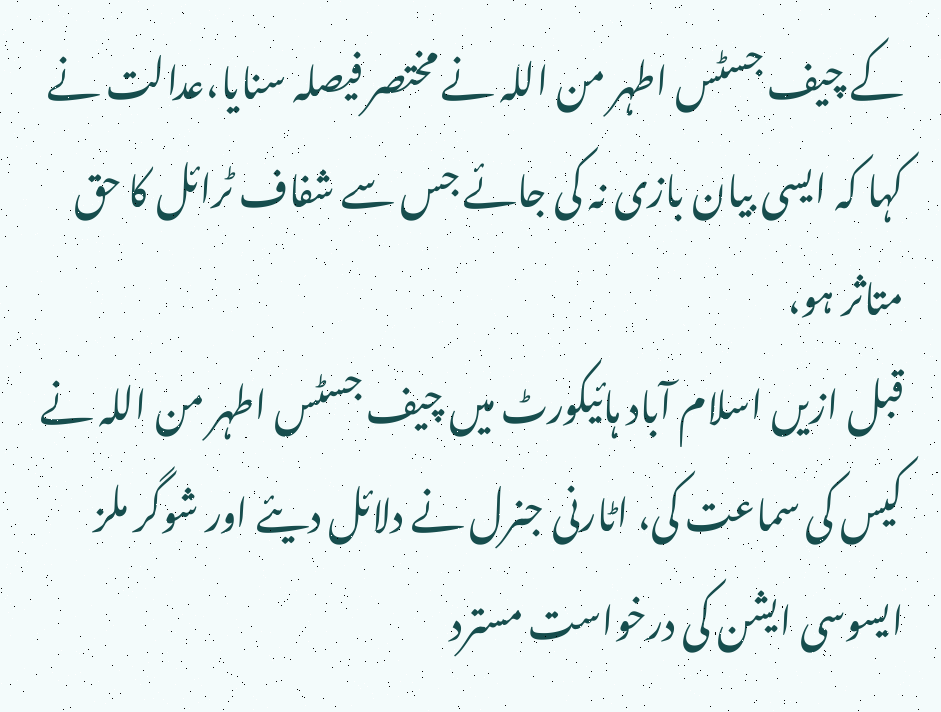کے چیف جسٹس اطہر من اللہ نے مختصر فیصلہ سنایا،عدالت نے کہا کہ ایسی بیان بازی نہ کی جائے جس سے شفاف ٹرائل کا حق متاثر ہو،
قبل ازیں اسلام آباد ہائیکورٹ میں چیف جسٹس اطہر من اللہ نے کیس کی سماعت کی، اٹارنی جنرل نے دلائل دیئے اور شوگر ملز ایسوسی ایشن کی درخواست مسترد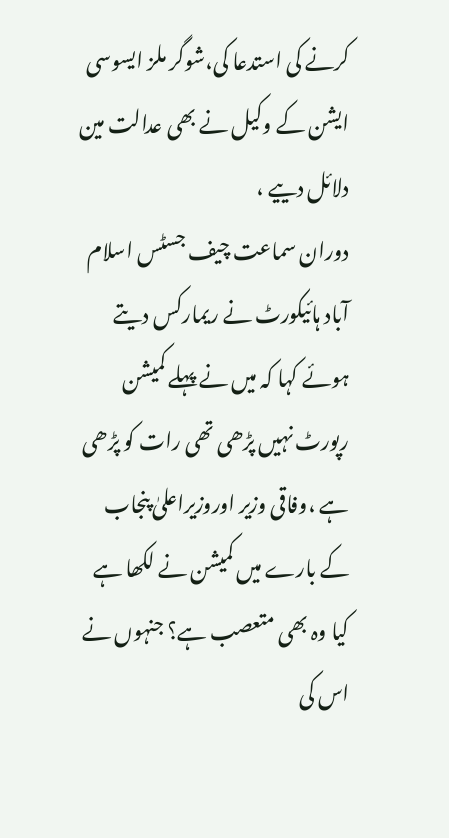کرنے کی استدعا کی،شوگر ملز ایسوسی ایشن کے وکیل نے بھی عدالت مین دلائل دییے ،
دوران سماعت چیف جسٹس اسلام آباد ہائیکورٹ نے ریمارکس دیتے ہوئے کہا کہ میں نے پہلے کمیشن رپورٹ نہیں پڑھی تھی رات کو پڑھی ہے ،وفاقی وزیر اوروزیراعلیٰ پنجاب کے بارے میں کمیشن نے لکھا ہے کیا وہ بھی متعصب ہے؟ جنہوں نے اس کی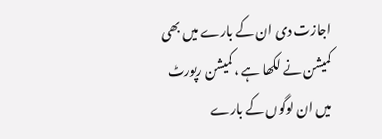اجازت دی ان کے بارے میں بھی کمیشن نے لکھا ہے ، کمیشن رپورٹ میں ان لوگوں کے بارے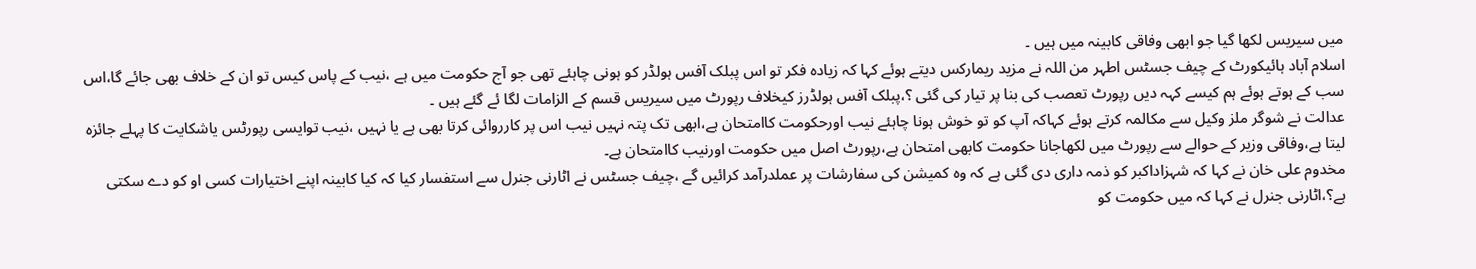میں سیریس لکھا گیا جو ابھی وفاقی کابینہ میں ہیں ۔
اسلام آباد ہائیکورٹ کے چیف جسٹس اطہر من اللہ نے مزید ریمارکس دیتے ہوئے کہا کہ زیادہ فکر تو اس پبلک آفس ہولڈر کو ہونی چاہئے تھی جو آج حکومت میں ہے ،نیب کے پاس کیس تو ان کے خلاف بھی جائے گا،اس سب کے ہوتے ہوئے ہم کیسے کہہ دیں رپورٹ تعصب کی بنا پر تیار کی گئی ؟،پبلک آفس ہولڈرز کیخلاف رپورٹ میں سیریس قسم کے الزامات لگا ئے گئے ہیں ۔
عدالت نے شوگر ملز وکیل سے مکالمہ کرتے ہوئے کہاکہ آپ کو تو خوش ہونا چاہئے نیب اورحکومت کاامتحان ہے،ابھی تک پتہ نہیں نیب اس پر کارروائی کرتا بھی ہے یا نہیں ،نیب توایسی رپورٹس یاشکایت کا پہلے جائزہ لیتا ہے،وفاقی وزیر کے حوالے سے رپورٹ میں لکھاجانا حکومت کابھی امتحان ہے،رپورٹ اصل میں حکومت اورنیب کاامتحان ہے۔
مخدوم علی خان نے کہا کہ شہزاداکبر کو ذمہ داری دی گئی ہے کہ وہ کمیشن کی سفارشات پر عملدرآمد کرائیں گے ،چیف جسٹس نے اٹارنی جنرل سے استفسار کیا کہ کیا کابینہ اپنے اختیارات کسی او کو دے سکتی ہے؟،اٹارنی جنرل نے کہا کہ میں حکومت کو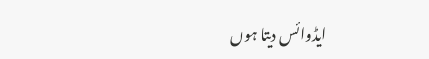ایڈوائس دیتا ہوں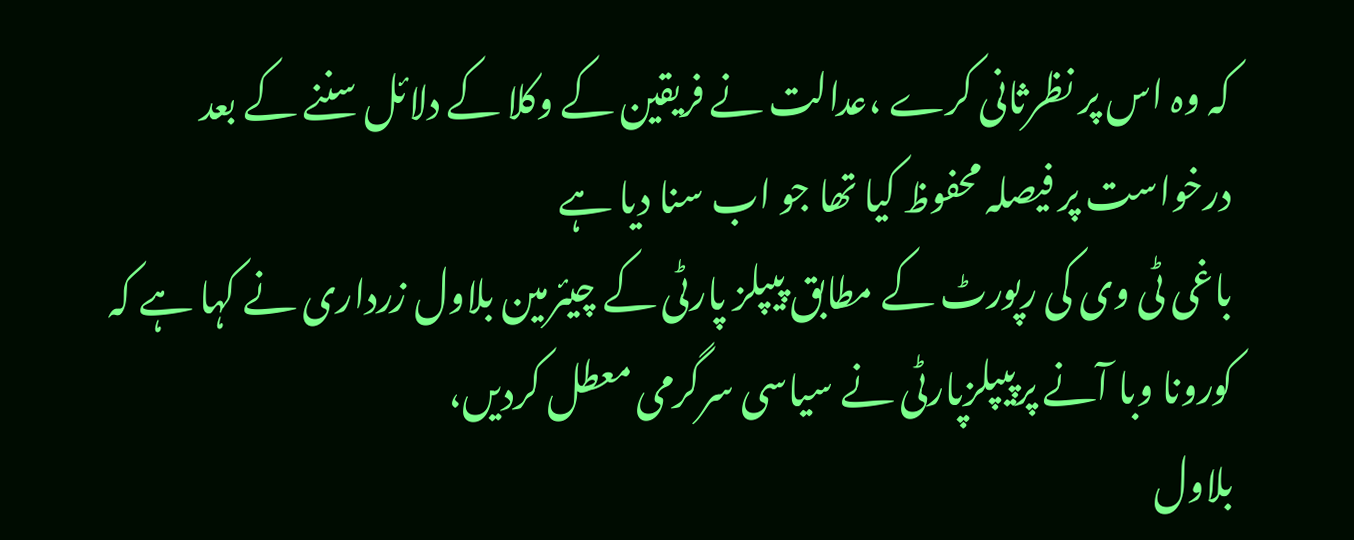کہ وہ اس پر نظرثانی کرے ،عدالت نے فریقین کے وکلا کے دلائل سننے کے بعد درخواست پر فیصلہ محفوظ کیا تھا جو اب سنا دیا ہے
باغی ٹی وی کی رپورٹ کے مطابق پیپلز پارٹی کے چیئرمین بلاول زرداری نے کہا ہے کہ کورونا وبا آنے پرپیپلزپارٹی نے سیاسی سرگرمی معطل کردیں،
بلاول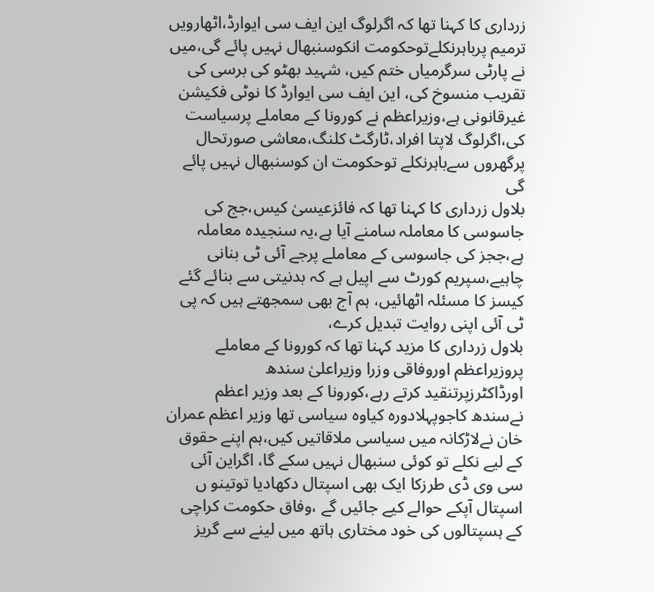زرداری کا کہنا تھا کہ اگرلوگ این ایف سی ایوارڈ،اٹھارویں ترمیم پرباہرنکلےتوحکومت انکوسنبھال نہیں پائے گی،میں نے پارٹی سرگرمیاں ختم کیں، شہید بھٹو کی برسی کی تقریب منسوخ کی، این ایف سی ایوارڈ کا نوٹی فکیشن غیرقانونی ہے،وزیراعظم نے کورونا کے معاملے پرسیاست کی،اگرلوگ لاپتا افراد،ٹارگٹ کلنگ،معاشی صورتحال پرگھروں سےباہرنکلے توحکومت ان کوسنبھال نہیں پائے گی
بلاول زرداری کا کہنا تھا کہ فائزعیسیٰ کیس،جج کی جاسوسی کا معاملہ سامنے آیا ہے،یہ سنجیدہ معاملہ ہے،ججز کی جاسوسی کے معاملے پرجے آئی ٹی بنانی چاہیے،سپریم کورٹ سے اپیل ہے کہ بدنیتی سے بنائے گئے کیسز کا مسئلہ اٹھائیں، ہم آج بھی سمجھتے ہیں کہ پی ٹی آئی اپنی روایت تبدیل کرے،
بلاول زرداری کا مزید کہنا تھا کہ کورونا کے معاملے پروزیراعظم اوروفاقی وزرا وزیراعلیٰ سندھ اورڈاکٹرزپرتنقید کرتے رہے،کورونا کے بعد وزیر اعظم نےسندھ کاجوپہلادورہ کیاوہ سیاسی تھا وزیر اعظم عمران خان نےلاڑکانہ میں سیاسی ملاقاتیں کیں،ہم اپنے حقوق کے لیے نکلے تو کوئی سنبھال نہیں سکے گا، اگراین آئی سی وی ڈی طرزکا ایک بھی اسپتال دکھادیا توتینو ں اسپتال آپکے حوالے کیے جائیں گے ،وفاق حکومت کراچی کے ہسپتالوں کی خود مختاری ہاتھ میں لینے سے گریز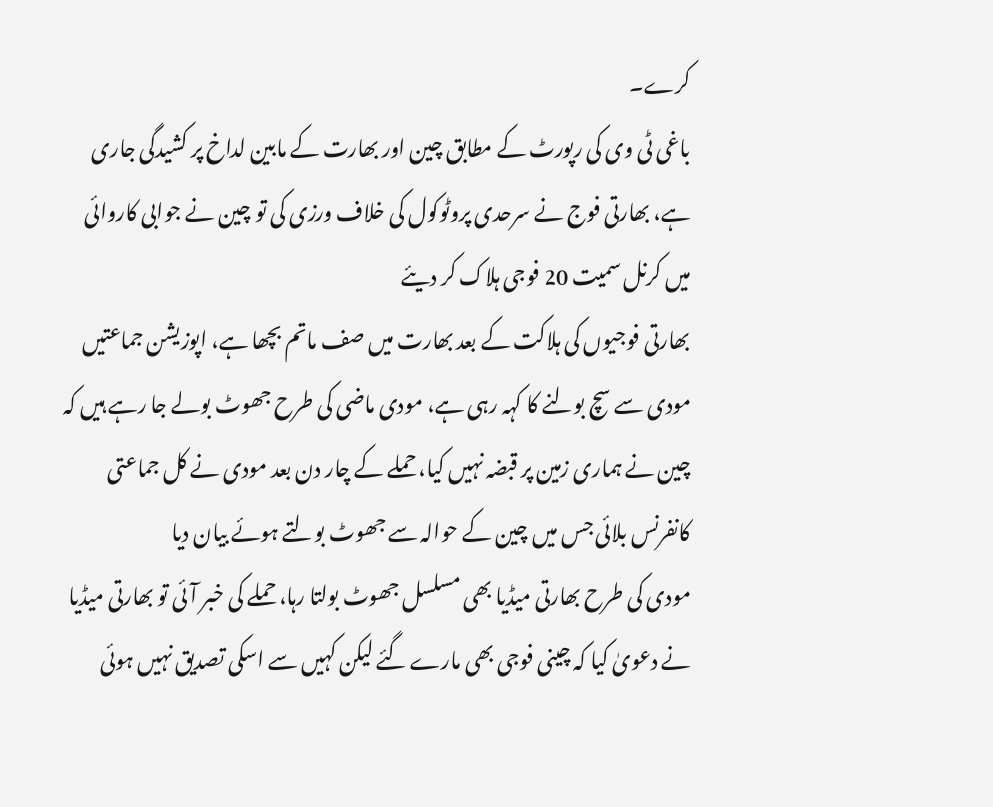کرے۔
باغی ٹی وی کی رپورٹ کے مطابق چین اور بھارت کے مابین لداخ پر کشیدگی جاری ہے، بھارتی فوج نے سرحدی پروٹوکول کی خلاف ورزی کی تو چین نے جوابی کاروائی میں کرنل سمیت 20 فوجی ہلاک کر دیئے
بھارتی فوجیوں کی ہلاکت کے بعد بھارت میں صف ماتم بچھا ہے، اپوزیشن جماعتیں مودی سے سچ بولنے کا کہہ رہی ہے، مودی ماضی کی طرح جھوٹ بولے جا رہے ہیں کہ چین نے ہماری زمین پر قبضہ نہیں کیا، حملے کے چار دن بعد مودی نے کل جماعتی کانفرنس بلائی جس میں چین کے حوالہ سے جھوٹ بولتے ہوئے بیان دیا
مودی کی طرح بھارتی میڈیا بھی مسلسل جھوٹ بولتا رہا، حملے کی خبر آئی تو بھارتی میڈیا نے دعویٰ کیا کہ چینی فوجی بھی مارے گئے لیکن کہیں سے اسکی تصدیق نہیں ہوئی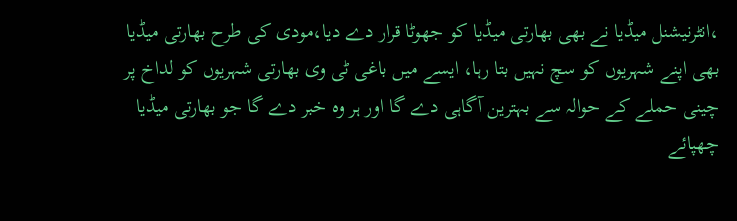،انٹرنیشنل میڈیا نے بھی بھارتی میڈیا کو جھوٹا قرار دے دیا،مودی کی طرح بھارتی میڈیا بھی اپنے شہریوں کو سچ نہیں بتا رہا، ایسے میں باغی ٹی وی بھارتی شہریوں کو لداخ پر چینی حملے کے حوالہ سے بہترین آگاہی دے گا اور ہر وہ خبر دے گا جو بھارتی میڈیا چھپائے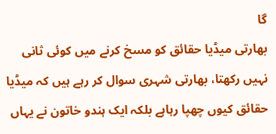گا
بھارتی میڈیا حقائق کو مسخ کرنے میں کوئی ثانی نہیں رکھتا، بھارتی شہری سوال کر رہے ہیں کہ میڈیا حقائق کیوں چھپا رہاہے بلکہ ایک ہندو خاتون نے یہاں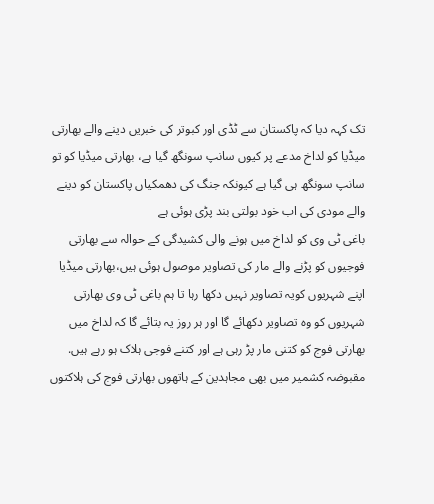تک کہہ دیا کہ پاکستان سے ٹڈی اور کبوتر کی خبریں دینے والے بھارتی میڈیا کو لداخ مدعے پر کیوں سانپ سونگھ گیا ہے، بھارتی میڈیا کو تو سانپ سونگھ ہی گیا ہے کیونکہ جنگ کی دھمکیاں پاکستان کو دینے والے مودی کی اب خود بولتی بند پڑی ہوئی ہے
باغی ٹی وی کو لداخ میں ہونے والی کشیدگی کے حوالہ سے بھارتی فوجیوں کو پڑنے والے مار کی تصاویر موصول ہوئی ہیں،بھارتی میڈیا اپنے شہریوں کویہ تصاویر نہیں دکھا رہا تا ہم باغی ٹی وی بھارتی شہریوں کو وہ تصاویر دکھائے گا اور ہر روز یہ بتائے گا کہ لداخ میں بھارتی فوج کو کتنی مار پڑ رہی ہے اور کتنے فوجی ہلاک ہو رہے ہیں.
مقبوضہ کشمیر میں بھی مجاہدین کے ہاتھوں بھارتی فوج کی ہلاکتوں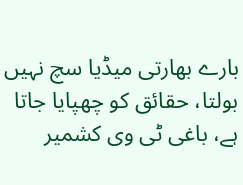بارے بھارتی میڈیا سچ نہیں بولتا، حقائق کو چھپایا جاتا ہے، باغی ٹی وی کشمیر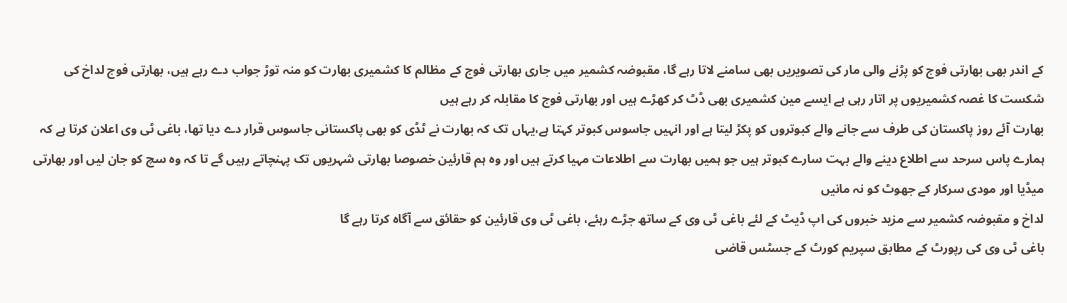کے اندر بھی بھارتی فوج کو پڑنے والی مار کی تصویریں بھی سامنے لاتا رہے گا، مقبوضہ کشمیر میں جاری بھارتی فوج کے مظالم کا کشمیری بھارت کو منہ توڑ جواب دے رہے ہیں، بھارتی فوج لداخ کی شکست کا غصہ کشمیریوں پر اتار رہی ہے ایسے مین کشمیری بھی ڈٹ کر کھڑے ہیں اور بھارتی فوج کا مقابلہ کر رہے ہیں
بھارت آئے روز پاکستان کی طرف سے جانے والے کبوتروں کو پکڑ لیتا ہے اور انہیں جاسوس کبوتر کہتا ہے،یہاں تک کہ بھارت نے ٹڈی کو بھی پاکستانی جاسوس قرار دے دیا تھا، باغی ٹی وی اعلان کرتا ہے کہ ہمارے پاس سرحد سے اطلاع دینے والے بہت سارے کبوتر ہیں جو ہمیں بھارت سے اطلاعات مہیا کرتے ہیں اور وہ ہم قارئین خصوصا بھارتی شہریوں تک پہنچاتے رہیں گے تا کہ وہ سچ کو جان لیں اور بھارتی میڈیا اور مودی سرکار کے جھوٹ کو نہ مانیں
لداخ و مقبوضہ کشمیر سے مزید خبروں کی اپ ڈیٹ کے لئے باغی ٹی وی کے ساتھ جڑے رہئے، باغی ٹی وی قارئین کو حقائق سے آگاہ کرتا رہے گا
باغی ٹی وی کی رپورٹ کے مطابق سپریم کورٹ کے جسٹس قاضی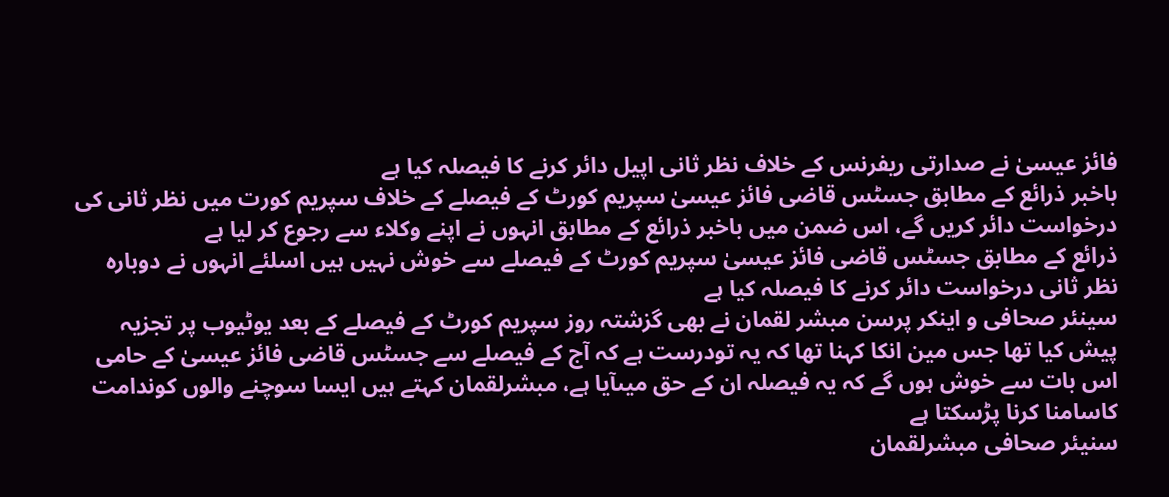فائز عیسیٰ نے صدارتی ریفرنس کے خلاف نظر ثانی اپیل دائر کرنے کا فیصلہ کیا ہے
باخبر ذرائع کے مطابق جسٹس قاضی فائز عیسیٰ سپریم کورٹ کے فیصلے کے خلاف سپریم کورت میں نظر ثانی کی درخواست دائر کریں گے، اس ضمن میں باخبر ذرائع کے مطابق انہوں نے اپنے وکلاء سے رجوع کر لیا ہے
ذرائع کے مطابق جسٹس قاضی فائز عیسیٰ سپریم کورٹ کے فیصلے سے خوش نہیں ہیں اسلئے انہوں نے دوبارہ نظر ثانی درخواست دائر کرنے کا فیصلہ کیا ہے
سینئر صحافی و اینکر پرسن مبشر لقمان نے بھی گزشتہ روز سپریم کورٹ کے فیصلے کے بعد یوٹیوب پر تجزیہ پیش کیا تھا جس مین انکا کہنا تھا کہ یہ تودرست ہے کہ آج کے فیصلے سے جسٹس قاضی فائز عیسیٰ کے حامی اس بات سے خوش ہوں گے کہ یہ فیصلہ ان کے حق میںآیا ہے، مبشرلقمان کہتے ہیں ایسا سوچنے والوں کوندامت کاسامنا کرنا پڑسکتا ہے
سنیئر صحافی مبشرلقمان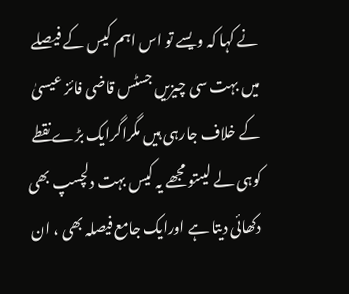نے کہا کہ ویسے تو اس اہم کیس کے فیصلے میں بہت سی چیزیں جسٹس قاضی فائز عیسیٰ کے خلاف جارہی ہیں مگراگرایک بڑے نقطے کوہی لے لیںتو مجھے یہ کیس بہت دلچسپ بھی دکھائی دیتا ہے اورایک جامع فیصلہ بھی ، ان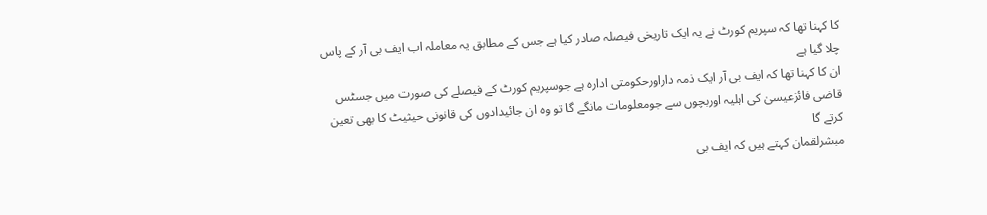کا کہنا تھا کہ سپریم کورٹ نے یہ ایک تاریخی فیصلہ صادر کیا ہے جس کے مطابق یہ معاملہ اب ایف بی آر کے پاس چلا گیا ہے
ان کا کہنا تھا کہ ایف بی آر ایک ذمہ داراورحکومتی ادارہ ہے جوسپریم کورٹ کے فیصلے کی صورت میں جسٹس قاضی فائزعیسیٰ کی اہلیہ اوربچوں سے جومعلومات مانگے گا تو وہ ان جائیدادوں کی قانونی حیثیٹ کا بھی تعین کرتے گا
مبشرلقمان کہتے ہیں کہ ایف بی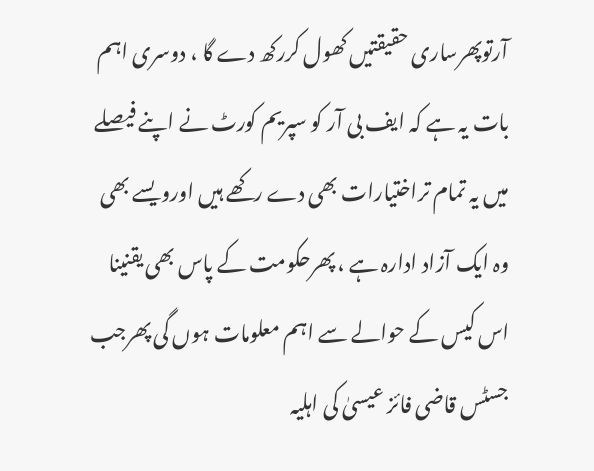آرتوپھرساری حقیقتیں کھول کررکھ دے گا ، دوسری اہم بات یہ ہے کہ ایف بی آر کو سپریم کورٹ نے اپنے فیصلے میں یہ تمام تراختیارات بھی دے رکھے ہیں اورویسے بھی وہ ایک آزاد ادارہ ہے ، پھرحکومت کے پاس بھی یقنینا اس کیس کے حوالے سے اہم معلومات ہوں گی پھرجب جسٹس قاضی فائز عیسیٰ کی اہلیہ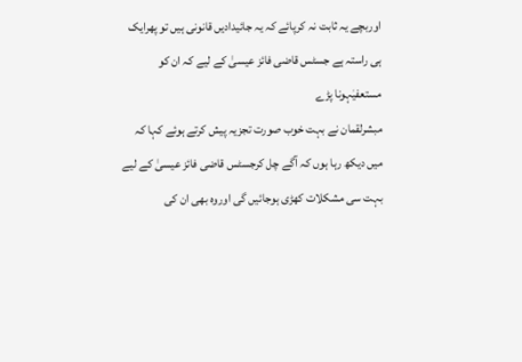اوربچے یہ ثابت نہ کرپائے کہ یہ جائیدادیں قانونی ہیں تو پھرایک ہی راستہ ہے جسٹس قاضی فائز عیسیٰ کے لیے کہ ان کو مستعفیٰہونا پڑے
مبشرلقمان نے بہت خوب صورت تجزیہ پیش کرتے ہوئے کہا کہ میں دیکھ رہا ہوں کہ آگے چل کرجسٹس قاضی فائز عیسیٰ کے لیے بہت سی مشکلات کھڑی ہوجائیں گی اوروہ بھی ان کی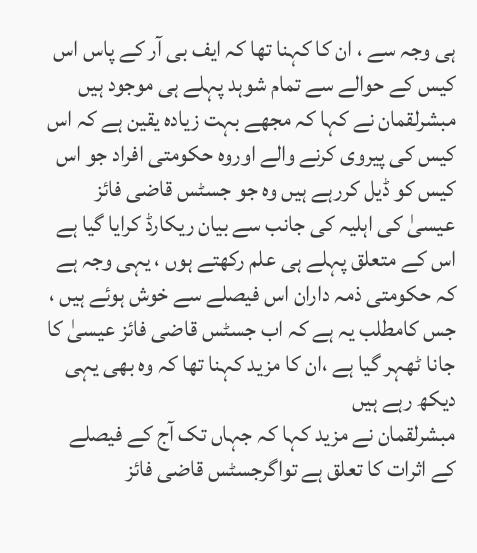ہی وجہ سے ، ان کا کہنا تھا کہ ایف بی آر کے پاس اس کیس کے حوالے سے تمام شوہد پہلے ہی موجود ہیں
مبشرلقمان نے کہا کہ مجھے بہت زیادہ یقین ہے کہ اس کیس کی پیروی کرنے والے اوروہ حکومتی افراد جو اس کیس کو ڈیل کررہے ہیں وہ جو جسٹس قاضی فائز عیسیٰ کی اہلیہ کی جانب سے بیان ریکارڈ کرایا گیا ہے اس کے متعلق پہلے ہی علم رکھتے ہوں ، یہی وجہ ہے کہ حکومتی ذمہ داران اس فیصلے سے خوش ہوئے ہیں ، جس کامطلب یہ ہے کہ اب جسٹس قاضی فائز عیسیٰ کا جانا ٹھہر گیا ہے ،ان کا مزید کہنا تھا کہ وہ بھی یہی دیکھ رہے ہیں
مبشرلقمان نے مزید کہا کہ جہاں تک آج کے فیصلے کے اثرات کا تعلق ہے تواگرجسٹس قاضی فائز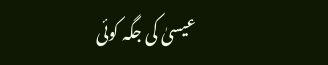عیسیٰ کی جگہ کوئی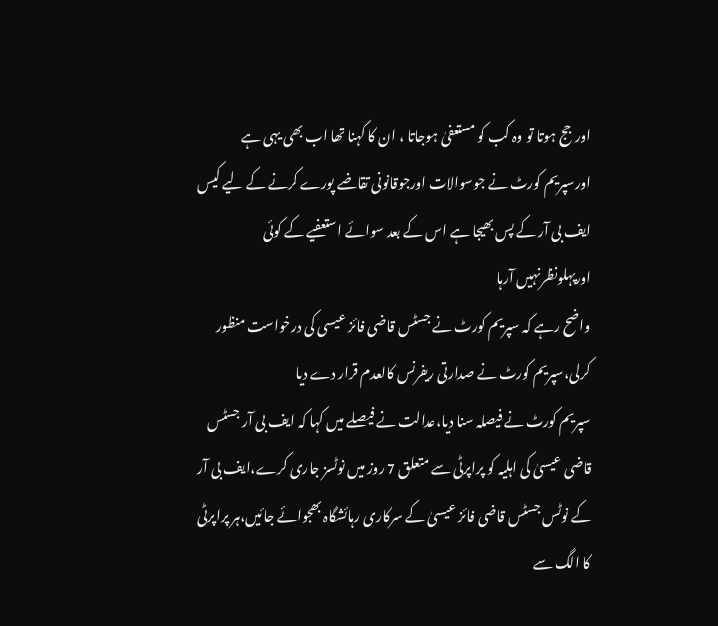اورجج ہوتا تو وہ کب کو مستعفیٰ ہوجاتا ، ان کا کہنا تھا اب بھی یہی ہے اورسپریم کورٹ نے جوسوالات اورجوقانونی تقاضے پورے کرنے کے لیے کیس ایف بی آر کے پس بھیجا ہے اس کے بعد سوائے استعفیے کے کوئی اورپہلونظرنہیں آرہا
واضح رہے کہ سپریم کورٹ نے جسٹس قاضی فائز عیسی کی درخواست منظور کرلی،سپریم کورٹ نے صدارتی ریفرنس کالعدم قرار دے دیا
سپریم کورٹ نے فیصلہ سنا دیا،عدالت نے فیصلے میں کہا کہ ایف بی آر جسٹس قاضی عیسیٰ کی اہلیہ کو پراپرٹی سے متعلق 7 روز میں نوٹسز جاری کرے،ایف بی آر کے نوٹس جسٹس قاضی فائز عیسیٰ کے سرکاری رہائشگاہ بھجوائے جائیں،ہر پراپرٹی کا الگ سے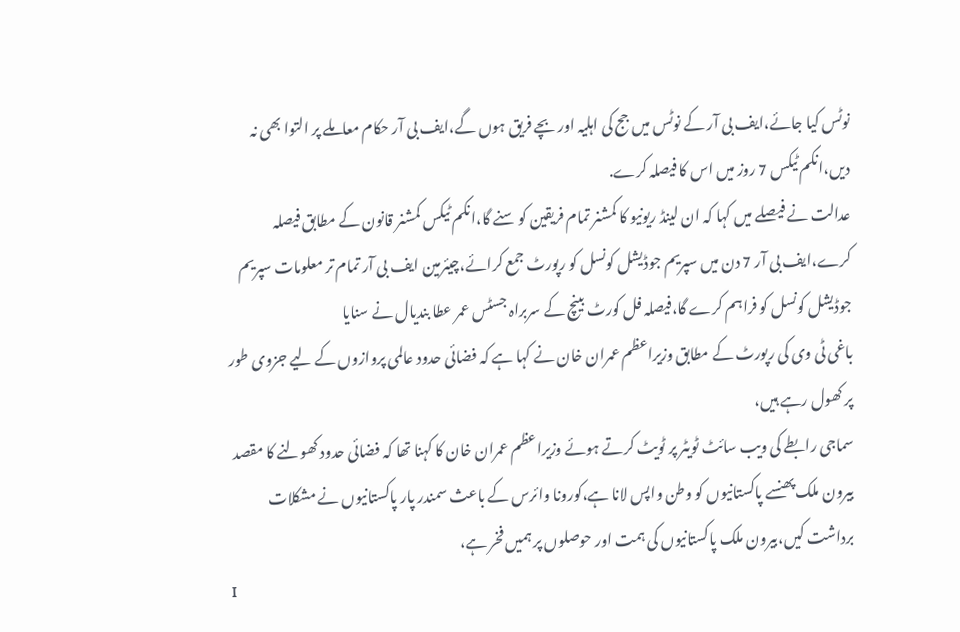نوٹس کیا جائے،ایف بی آر کے نوٹس میں جج کی اہلیہ اور بچے فریق ہوں گے،ایف بی آر حکام معاملے پر التوا بھی نہ دیں،انکم ٹیکس 7 روز میں اس کا فیصلہ کرے.
عدالت نے فیصلے میں کہا کہ ان لینڈ ریونیو کا کمشنر تمام فریقین کو سنے گا،انکم ٹیکس کمشنر قانون کے مطابق فیصلہ کرے،ایف بی آر 7 دن میں سپریم جوڈیشل کونسل کو رپورٹ جمع کرائے،چیئرمین ایف بی آر تمام تر معلومات سپریم جوڈیشل کونسل کو فراہم کرے گا،فیصلہ فل کورٹ بینچ کے سربراہ جسٹس عمر عطا بندیال نے سنایا
باغی ٹی وی کی رپورٹ کے مطابق وزیراعظم عمران خان نے کہا ہے کہ فضائی حدود عالمی پروازوں کے لیے جزوی طور پر کھول رہے ہیں،
سماجی رابطے کی ویب سائٹ ٹویٹر پر ٹویٹ کرتے ہوئے وزیراعظم عمران خان کا کہنا تھا کہ فضائی حدود کھولنے کا مقصد بیرون ملک پھنسے پاکستانیوں کو وطن واپس لانا ہے،کورونا وائرس کے باعث سمندر پار پاکستانیوں نے مشکلات برداشت کیں،بیرون ملک پاکستانیوں کی ہمت اور حوصلوں پر ہمیں فخر ہے،
I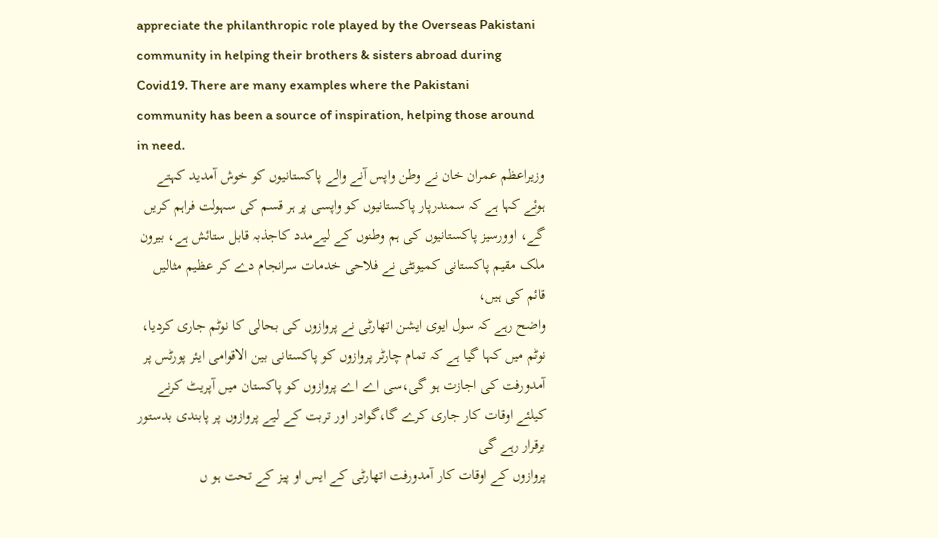appreciate the philanthropic role played by the Overseas Pakistani community in helping their brothers & sisters abroad during Covid19. There are many examples where the Pakistani community has been a source of inspiration, helping those around in need.
وزیراعظم عمران خان نے وطن واپس آنے والے پاکستانیوں کو خوش آمدید کہتے ہوئے کہا ہے کہ سمندرپار پاکستانیوں کو واپسی پر ہر قسم کی سہولت فراہم کریں گے، اوورسیز پاکستانیوں کی ہم وطنوں کے لیےمدد کاجذبہ قابل ستائش ہے، بیرون ملک مقیم پاکستانی کمیونٹی نے فلاحی خدمات سرانجام دے کر عظیم مثالیں قائم کی ہیں،
واضح رہے کہ سول ایوی ایشن اتھارٹی نے پروازوں کی بحالی کا نوٹم جاری کردیا، نوٹم میں کہا گیا ہے کہ تمام چارٹر پروازوں کو پاکستانی بین الاقوامی ایئر پورٹس پر آمدورفت کی اجازت ہو گی،سی اے اے پروازوں کو پاکستان میں آپریٹ کرنے کیلئے اوقات کار جاری کرے گا،گوادر اور تربت کے لیے پروازوں پر پابندی بدستور برقرار رہے گی
پروازوں کے اوقات کار آمدورفت اتھارٹی کے ایس او پیز کے تحت ہو ں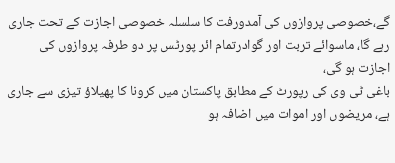گے،خصوصی پروازوں کی آمدورفت کا سلسلہ خصوصی اجازت کے تحت جاری رہے گا، ماسوائے تربت اور گوادرتمام ائر پورٹس پر دو طرفہ پروازوں کی اجازت ہو گی،
باغی ٹی وی کی رپورٹ کے مطابق پاکستان میں کرونا کا پھیلاؤ تیزی سے جاری ہے، مریضوں اور اموات میں اضافہ ہو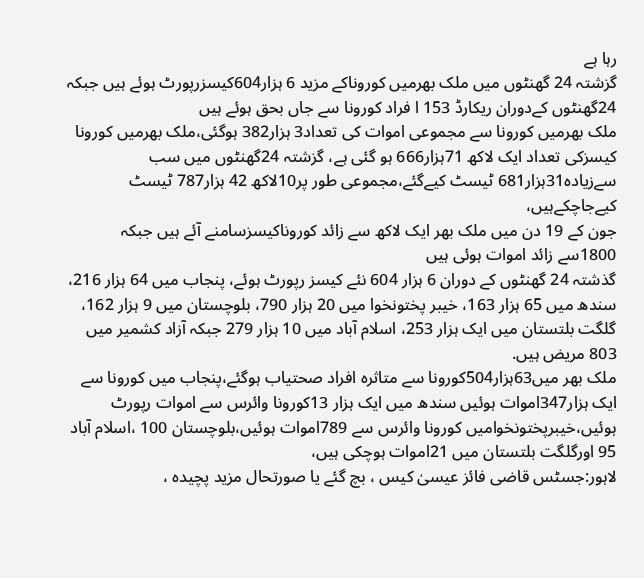رہا ہے
گزشتہ 24 گھنٹوں میں ملک بھرمیں کوروناکے مزید 6 ہزار604کیسزرپورٹ ہوئے ہیں جبکہ 24گھنٹوں کےدوران ریکارڈ 153 ا فراد کورونا سے جاں بحق ہوئے ہیں
ملک بھرمیں کورونا سے مجموعی اموات کی تعداد3 ہزار382 ہوگئی،ملک بھرمیں کورونا کیسزکی تعداد ایک لاکھ 71ہزار666 ہو گئی ہے، گزشتہ 24گھنٹوں میں سب سےزیادہ31ہزار681 ٹیسٹ کیےگئے،مجموعی طور پر10لاکھ 42 ہزار787 ٹیسٹ کیےجاچکےہیں،
جون کے 19 دن میں ملک بھر ایک لاکھ سے زائد کوروناکیسزسامنے آئے ہیں جبکہ 1800سے زائد اموات ہوئی ہیں
گذشتہ 24 گھنٹوں کے دوران 6 ہزار 604 نئے کیسز رپورٹ ہوئے، پنجاب میں 64 ہزار 216، سندھ میں 65 ہزار 163، خیبر پختونخوا میں 20 ہزار 790، بلوچستان میں 9 ہزار 162، گلگت بلتستان میں ایک ہزار 253، اسلام آباد میں 10 ہزار 279 جبکہ آزاد کشمیر میں 803 مریض ہیں.
ملک بھر میں63ہزار504کورونا سے متاثرہ افراد صحتیاب ہوگئے،پنجاب میں کورونا سے ایک ہزار347اموات ہوئیں سندھ میں ایک ہزار 13کورونا وائرس سے اموات رپورٹ ہوئیں،خیبرپختونخوامیں کورونا وائرس سے 789اموات ہوئیں،بلوچستان 100 ،اسلام آباد 95 اورگلگت بلتستان میں 21اموات ہوچکی ہیں،
لاہور:جسٹس قاضی فائز عیسیٰ کیس ، بچ گئے یا صورتحال مزید پچیدہ ،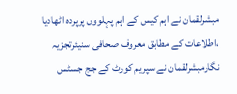مبشرلقمان نے اہم کیس کے اہم پہلووں پرپردہ اٹھادیا ،اطلاعات کے مطابق معروف صحافی سنیئرتجزیہ نگارمبشرلقمان نے سپریم کورٹ کے جج جسٹس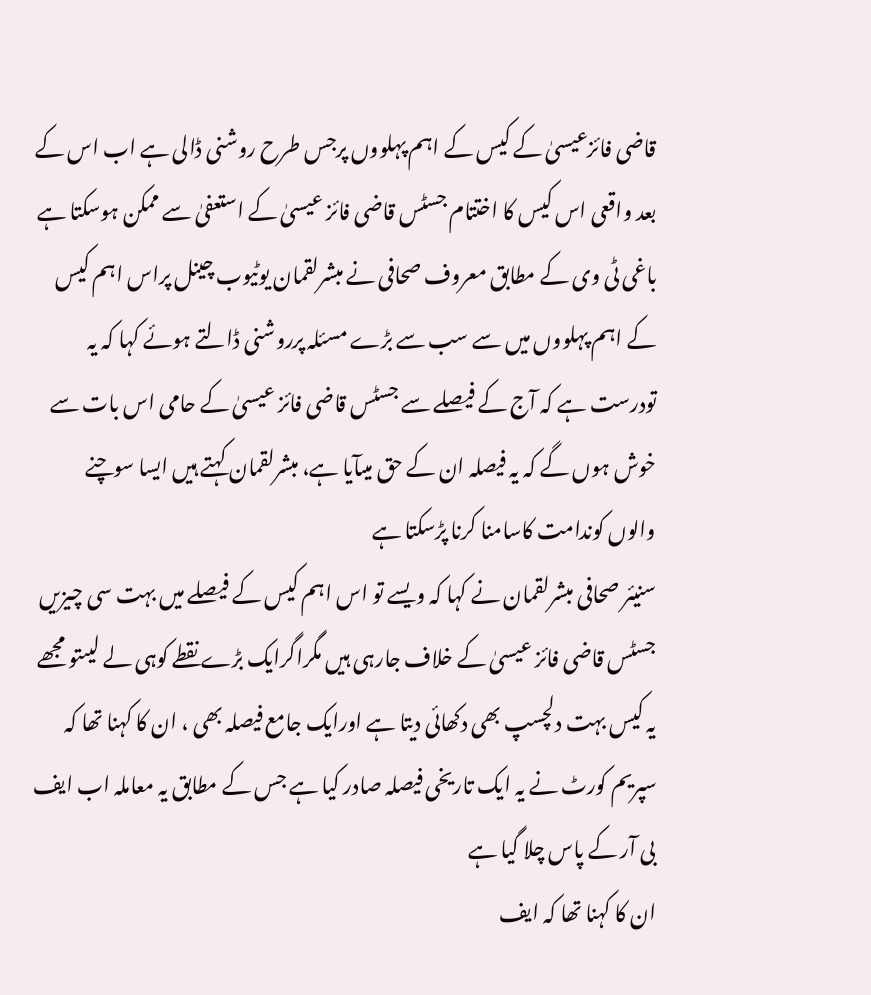قاضی فائزعیسیٰ کے کیس کے اہم پہلووں پرجس طرح روشنی ڈالی ہے اب اس کے بعد واقعی اس کیس کا اختتام جسٹس قاضی فائز عیسیٰ کے استعفیٰ سے ممکن ہوسکتا ہے
باغی ٹی وی کے مطابق معروف صحافی نے مبشرلقمان یوٹیوب چینل پراس اہم کیس کے اہم پہلووں میں سے سب سے بڑے مسئلہ پرروشنی ڈالتے ہوئے کہا کہ یہ تودرست ہے کہ آج کے فیصلے سے جسٹس قاضی فائز عیسیٰ کے حامی اس بات سے خوش ہوں گے کہ یہ فیصلہ ان کے حق میںآیا ہے، مبشرلقمان کہتے ہیں ایسا سوچنے والوں کوندامت کاسامنا کرنا پڑسکتا ہے
سنیئر صحافی مبشرلقمان نے کہا کہ ویسے تو اس اہم کیس کے فیصلے میں بہت سی چیزیں جسٹس قاضی فائز عیسیٰ کے خلاف جارہی ہیں مگراگرایک بڑے نقطے کوہی لے لیںتو مجھے یہ کیس بہت دلچسپ بھی دکھائی دیتا ہے اورایک جامع فیصلہ بھی ، ان کا کہنا تھا کہ سپریم کورٹ نے یہ ایک تاریخی فیصلہ صادر کیا ہے جس کے مطابق یہ معاملہ اب ایف بی آر کے پاس چلا گیا ہے
ان کا کہنا تھا کہ ایف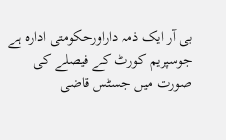بی آر ایک ذمہ داراورحکومتی ادارہ ہے جوسپریم کورٹ کے فیصلے کی صورت میں جسٹس قاضی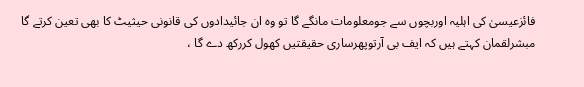فائزعیسیٰ کی اہلیہ اوربچوں سے جومعلومات مانگے گا تو وہ ان جائیدادوں کی قانونی حیثیٹ کا بھی تعین کرتے گا
مبشرلقمان کہتے ہیں کہ ایف بی آرتوپھرساری حقیقتیں کھول کررکھ دے گا ،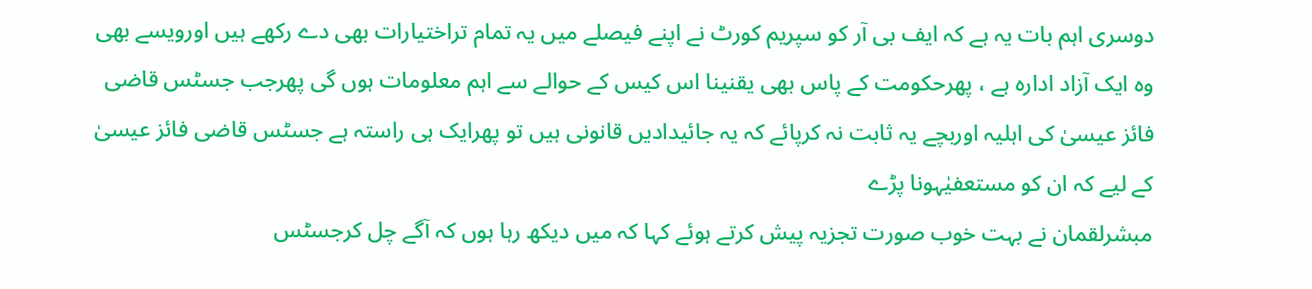دوسری اہم بات یہ ہے کہ ایف بی آر کو سپریم کورٹ نے اپنے فیصلے میں یہ تمام تراختیارات بھی دے رکھے ہیں اورویسے بھی وہ ایک آزاد ادارہ ہے ، پھرحکومت کے پاس بھی یقنینا اس کیس کے حوالے سے اہم معلومات ہوں گی پھرجب جسٹس قاضی فائز عیسیٰ کی اہلیہ اوربچے یہ ثابت نہ کرپائے کہ یہ جائیدادیں قانونی ہیں تو پھرایک ہی راستہ ہے جسٹس قاضی فائز عیسیٰ کے لیے کہ ان کو مستعفیٰہونا پڑے
مبشرلقمان نے بہت خوب صورت تجزیہ پیش کرتے ہوئے کہا کہ میں دیکھ رہا ہوں کہ آگے چل کرجسٹس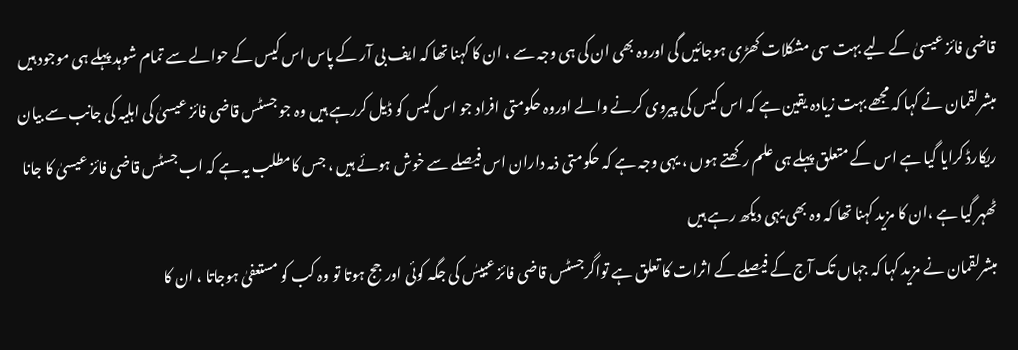قاضی فائز عیسیٰ کے لیے بہت سی مشکلات کھڑی ہوجائیں گی اوروہ بھی ان کی ہی وجہ سے ، ان کا کہنا تھا کہ ایف بی آر کے پاس اس کیس کے حوالے سے تمام شوہد پہلے ہی موجود ہیں
مبشرلقمان نے کہا کہ مجھے بہت زیادہ یقین ہے کہ اس کیس کی پیروی کرنے والے اوروہ حکومتی افراد جو اس کیس کو ڈیل کررہے ہیں وہ جو جسٹس قاضی فائز عیسیٰ کی اہلیہ کی جانب سے بیان ریکارڈ کرایا گیا ہے اس کے متعلق پہلے ہی علم رکھتے ہوں ، یہی وجہ ہے کہ حکومتی ذمہ داران اس فیصلے سے خوش ہوئے ہیں ، جس کامطلب یہ ہے کہ اب جسٹس قاضی فائز عیسیٰ کا جانا ٹھہر گیا ہے ،ان کا مزید کہنا تھا کہ وہ بھی یہی دیکھ رہے ہیں
مبشرلقمان نے مزید کہا کہ جہاں تک آج کے فیصلے کے اثرات کا تعلق ہے تواگرجسٹس قاضی فائز عییسٰ کی جگہ کوئی اورجج ہوتا تو وہ کب کو مستعفیٰ ہوجاتا ، ان کا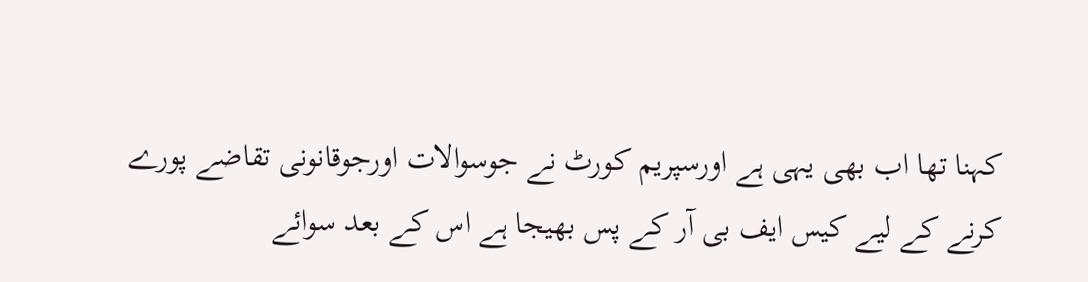کہنا تھا اب بھی یہی ہے اورسپریم کورٹ نے جوسوالات اورجوقانونی تقاضے پورے کرنے کے لیے کیس ایف بی آر کے پس بھیجا ہے اس کے بعد سوائے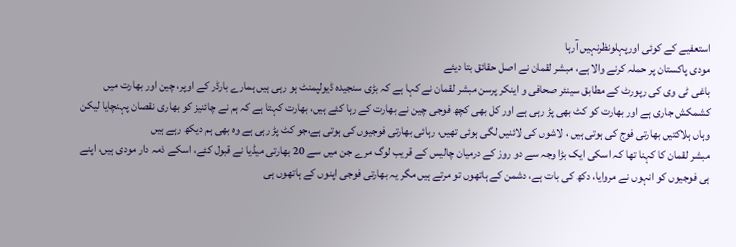استعفیے کے کوئی اورپہلونظرنہیں آرہا
مودی پاکستان پر حملہ کرنے والا ہے، مبشر لقمان نے اصل حقائق بتا دیئے
باغی ٹی وی کی رپورٹ کے مطابق سینئر صحافی و اینکر پرسن مبشر لقمان نے کہا ہے کہ بڑی سنجیدہ ڈیولپمنٹ ہو رہی ہیں ہمارے بارڈر کے اوپر، چین اور بھارت میں کشمکش جاری ہے اور بھارت کو کٹ بھی پڑ رہی ہے اور کل بھی کچھ فوجی چین نے بھارت کے رہا کئے ہیں، بھارت کہتا ہے کہ ہم نے چائنیز کو بھاری نقصان پہنچایا لیکن وہاں ہلاکتیں بھارتی فوج کی ہوتی ہیں ، لاشوں کی لائنیں لگی ہوئی تھیں، رہائی بھارتی فوجیوں کی ہوتی ہے،جو کٹ پڑ رہی ہے وہ بھی ہم دیکھ رہے ہیں
مبشر لقمان کا کہنا تھا کہ اسکی ایک بڑا وجہ سے دو روز کے درمیان چالیس کے قریب لوگ مرے جن میں سے 20 بھارتی میڈیا نے قبول کئے، اسکے ذمہ دار مودی ہیں، اپنے ہی فوجیوں کو انہوں نے مروایا، دکھ کی بات ہے، دشمن کے ہاتھوں تو مرتے ہیں مگر یہ بھارتی فوجی اپنوں کے ہاتھوں ہی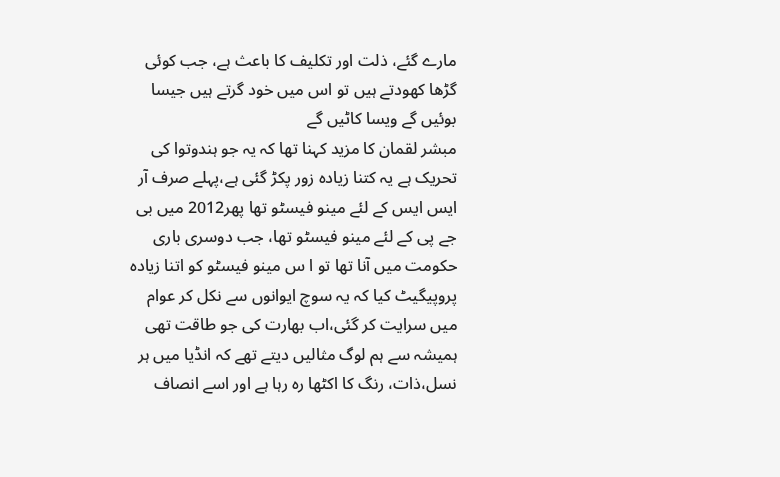مارے گئے، ذلت اور تکلیف کا باعث ہے، جب کوئی گڑھا کھودتے ہیں تو اس میں خود گرتے ہیں جیسا بوئیں گے ویسا کاٹیں گے
مبشر لقمان کا مزید کہنا تھا کہ یہ جو ہندوتوا کی تحریک ہے یہ کتنا زیادہ زور پکڑ گئی ہے،پہلے صرف آر ایس ایس کے لئے مینو فیسٹو تھا پھر2012 میں بی جے پی کے لئے مینو فیسٹو تھا، جب دوسری باری حکومت میں آنا تھا تو ا س مینو فیسٹو کو اتنا زیادہ پروپیگیٹ کیا کہ یہ سوچ ایوانوں سے نکل کر عوام میں سرایت کر گئی،اب بھارت کی جو طاقت تھی ہمیشہ سے ہم لوگ مثالیں دیتے تھے کہ انڈیا میں ہر نسل،ذات، رنگ کا اکٹھا رہ رہا ہے اور اسے انصاف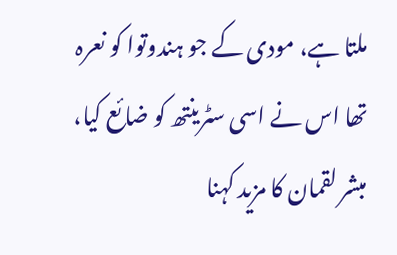ملتا ہے، مودی کے جو ہندوتوا کو نعرہ تھا اس نے اسی سٹرینتھ کو ضائع کیا،
مبشر لقمان کا مزید کہنا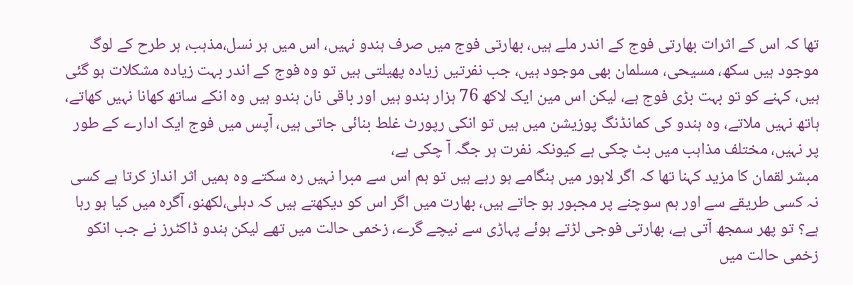تھا کہ اس کے اثرات بھارتی فوج کے اندر ملے ہیں، بھارتی فوج میں صرف ہندو نہیں، اس میں ہر نسل،مذہب، ہر طرح کے لوگ موجود ہیں سکھ، مسیحی، مسلمان بھی موجود ہیں، جب نفرتیں زیادہ پھیلتی ہیں تو وہ فوج کے اندر بہت زیادہ مشکلات ہو گئی ہیں، کہنے کو تو بہت بڑی فوج ہے، لیکن اس مین ایک لاکھ 76 ہزار ہندو ہیں اور باقی نان ہندو ہیں وہ انکے ساتھ کھانا نہیں کھاتے، ہاتھ نہیں ملاتے، وہ ہندو کی کمانڈنگ پوزیشن میں ہیں تو انکی رپورٹ غلط بنائی جاتی ہیں، آپس میں فوج ایک ادارے کے طور پر نہیں، مختلف مذاہب میں بٹ چکی ہے کیونکہ نفرت ہر جگہ آ چکی ہے،
مبشر لقمان کا مزید کہنا تھا کہ اگر لاہور میں ہنگامے ہو رہے ہیں تو ہم اس سے مبرا نہیں رہ سکتے وہ ہمیں اثر انداز کرتا ہے کسی نہ کسی طریقے سے اور ہم سوچنے پر مجبور ہو جاتے ہیں، بھارت میں اگر اس کو دیکھتے ہیں کہ دہلی،لکھنو، آگرہ میں کیا ہو رہا ہے؟ تو پھر سمجھ آتی ہے، بھارتی فوجی لڑتے ہوئے پہاڑی سے نیچے گرے، زخمی حالت میں تھے لیکن ہندو ڈاکٹرز نے جب انکو زخمی حالت میں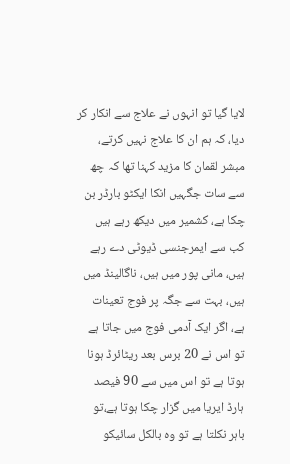لایا گیا تو انہوں نے علاج سے انکار کر دیا، کہ ہم ان کا علاج نہیں کرتے،
مبشر لقمان کا مزید کہنا تھا کہ چھ سے سات جگہیں انکا ایکٹو بارڈر بن چکا ہے، کشمیر میں دیکھ رہے ہیں کب سے ایمرجنسی ڈیوٹی دے رہے ہیں، مانی پور میں ہیں، ناگالینڈ میں ہیں، بہت سے جگہ پر فوج تعینات ہے، اگر ایک آدمی فوج میں جاتا ہے تو اس نے 20 برس بعد ریٹائرڈ ہونا ہوتا ہے تو اس میں سے 90 فیصد ہارڈ ایریا میں گزار چکا ہوتا ہے،تو باہر نکلتا ہے تو وہ بالکل سائیکو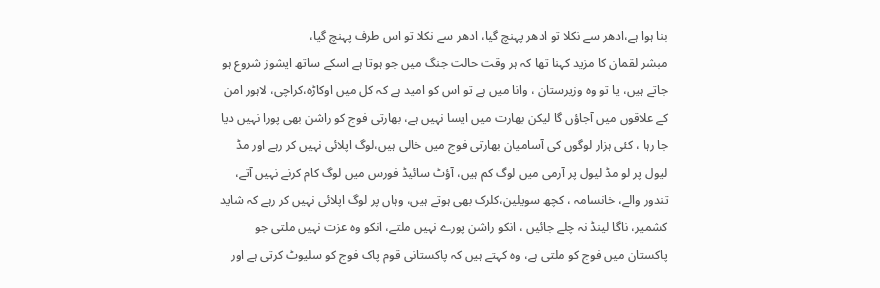بنا ہوا ہے،ادھر سے نکلا تو ادھر پہنچ گیا، ادھر سے نکلا تو اس طرف پہنچ گیا،
مبشر لقمان کا مزید کہنا تھا کہ ہر وقت حالت جنگ میں جو ہوتا ہے اسکے ساتھ ایشوز شروع ہو جاتے ہیں، یا تو وہ وزیرستان ، وانا میں ہے تو اس کو امید ہے کہ کل میں اوکاڑہ،کراچی، لاہور امن کے علاقوں میں آجاؤں گا لیکن بھارت میں ایسا نہیں ہے، بھارتی فوج کو راشن بھی پورا نہیں دیا جا رہا ، کئی ہزار لوگوں کی آسامیان بھارتی فوج میں خالی ہیں،لوگ اپلائی نہیں کر رہے اور مڈ لیول پر لو مڈ لیول پر آرمی میں لوگ کم ہیں، آؤٹ سائیڈ فورس میں لوگ کام کرنے نہیں آتے، تندور والے، خانسامہ ، کچھ سویلین،کلرک بھی ہوتے ہیں، وہاں پر لوگ اپلائی نہیں کر رہے کہ شاید کشمیر، ناگا لینڈ نہ چلے جائیں ، انکو راشن پورے نہیں ملتے، انکو وہ عزت نہیں ملتی جو پاکستان میں فوج کو ملتی ہے، وہ کہتے ہیں کہ پاکستانی قوم پاک فوج کو سلیوٹ کرتی ہے اور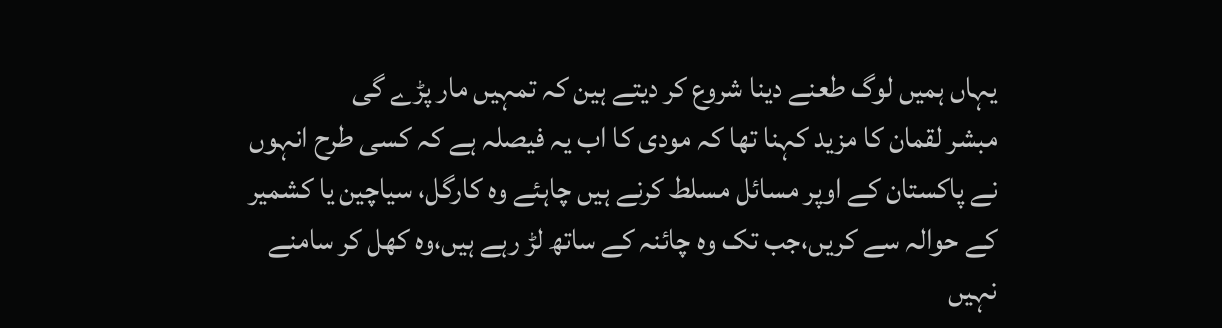یہاں ہمیں لوگ طعنے دینا شروع کر دیتے ہین کہ تمہیں مار پڑے گی
مبشر لقمان کا مزید کہنا تھا کہ مودی کا اب یہ فیصلہ ہے کہ کسی طرح انہوں نے پاکستان کے اوپر مسائل مسلط کرنے ہیں چاہئے وہ کارگل، سیاچین یا کشمیر کے حوالہ سے کریں،جب تک وہ چائنہ کے ساتھ لڑ رہے ہیں،وہ کھل کر سامنے نہیں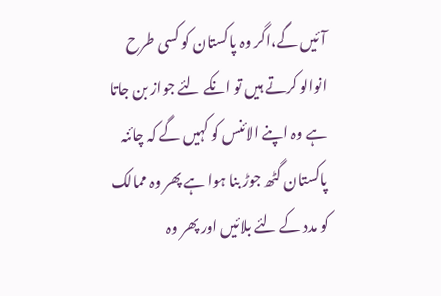آئیں گے،اگر وہ پاکستان کو کسی طرح انوالو کرتے ہیں تو انکے لئے جواز بن جاتا ہے وہ اپنے الائنس کو کہیں گے کہ چائنہ پاکستان گٹھ جوڑ بنا ہوا ہے پھر وہ ممالک کو مدد کے لئے بلائیں اور پھر وہ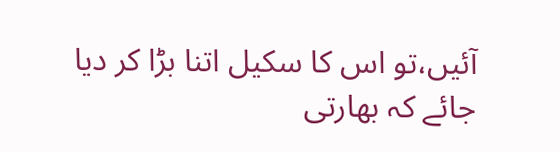آئیں،تو اس کا سکیل اتنا بڑا کر دیا جائے کہ بھارتی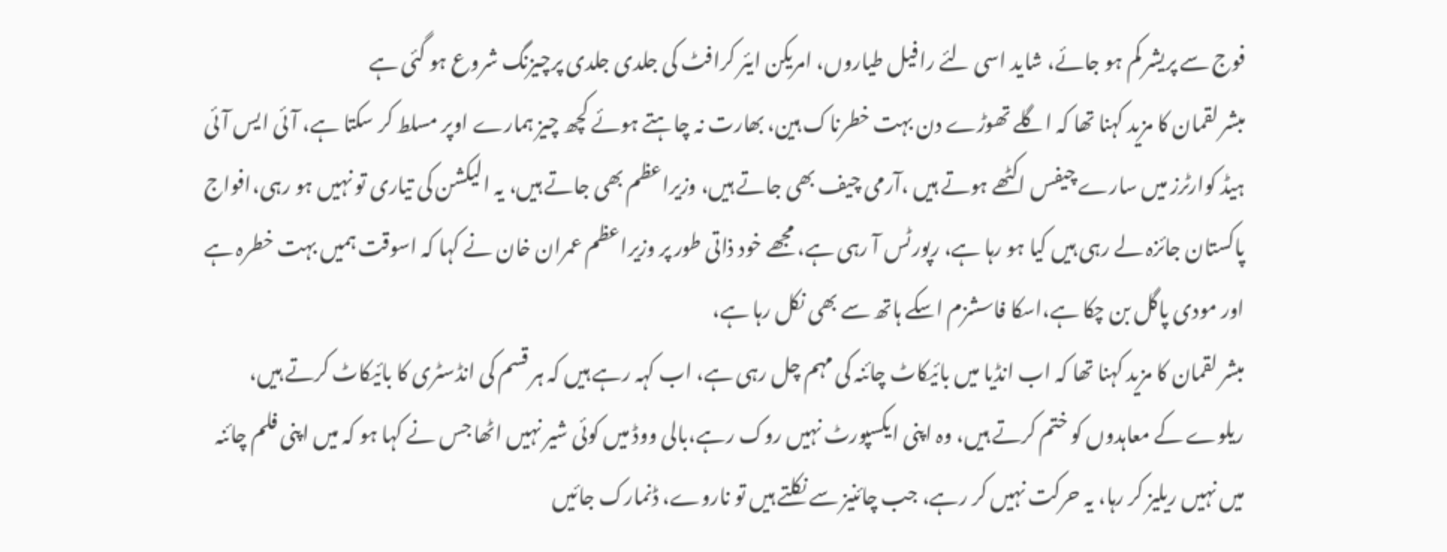فوج سے پریشر کم ہو جائے، شاید اسی لئے رافیل طیاروں، امریکن ایئر کرافٹ کی جلدی جلدی پرچیزنگ شروع ہو گئی ہے
مبشر لقمان کا مزید کہنا تھا کہ اگلے تھوڑے دن بہت خطرناک ہین، بھارت نہ چاہتے ہوئے کچھ چیز ہمارے اوپر مسلط کر سکتا ہے، آئی ایس آئی ہیڈ کوارٹرز میں سارے چیفس اکٹھے ہوتے ہیں ،آرمی چیف بھی جاتے ہیں، وزیراعظم بھی جاتے ہیں، یہ الیکشن کی تیاری تو نہیں ہو رہی،افواج پاکستان جائزہ لے رہی ہیں کیا ہو رہا ہے، رپورٹس آ رہی ہے، مجھے خود ذاتی طور پر وزیراعظم عمران خان نے کہا کہ اسوقت ہمیں بہت خطرہ ہے اور مودی پاگل بن چکا ہے،اسکا فاسشزم اسکے ہاتھ سے بھی نکل رہا ہے،
مبشر لقمان کا مزید کہنا تھا کہ اب انڈیا میں بائیکاٹ چائنہ کی مہم چل رہی ہے، اب کہہ رہے ہیں کہ ہر قسم کی انڈسٹری کا بائیکاٹ کرتے ہیں، ریلوے کے معاہدوں کو ختم کرتے ہیں، وہ اپنی ایکسپورٹ نہیں روک رہے،بالی ووڈ میں کوئی شیر نہیں اٹھا جس نے کہا ہو کہ میں اپنی فلم چائنہ میں نہیں ریلیز کر رہا، یہ حرکت نہیں کر رہے، جب چائنیز سے نکلتے ہیں تو ناروے، ڈنمارک جائیں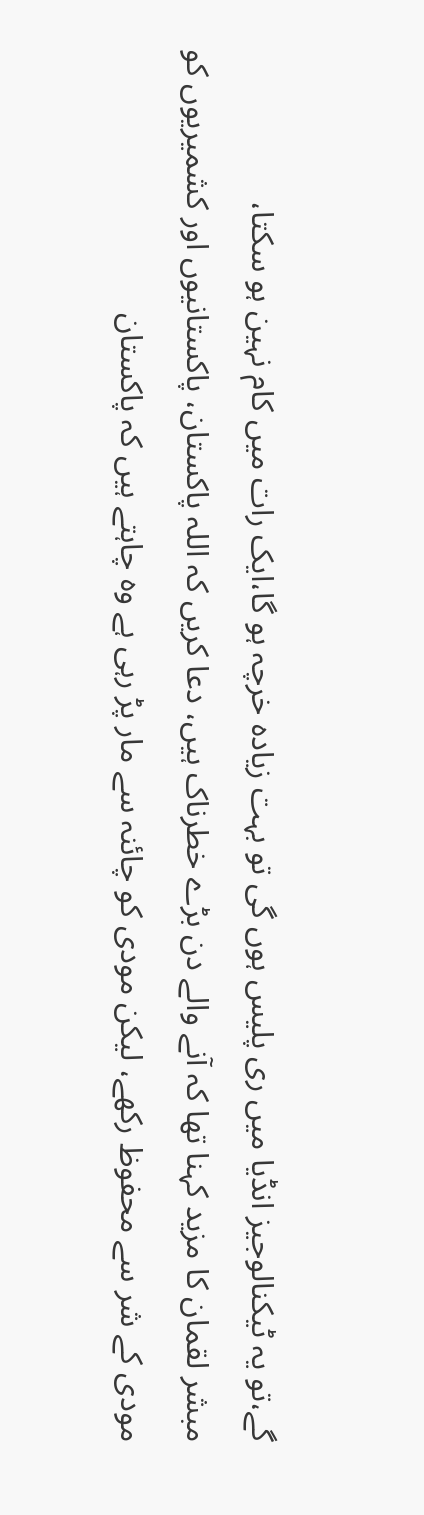گے،تو یہ ٹیکنالوجیز انڈیا میں ری پلیس ہوں گی تو بہت زیادہ خرچہ ہو گا،ایک رات میں کام نہین ہو سکتا،
مبشر لقمان کا مزید کہنا تھا کہ آنے والے دن بڑے خطرناک ہیں، دعا کریں کہ اللہ پاکستان، پاکستانیوں اور کشمیریوں کو مودی کے شر سے محفوظ رکھے، لیکن مودی کو چائنہ سے مار پڑ رہی ہے وہ چاہتے ہیں کہ پاکستان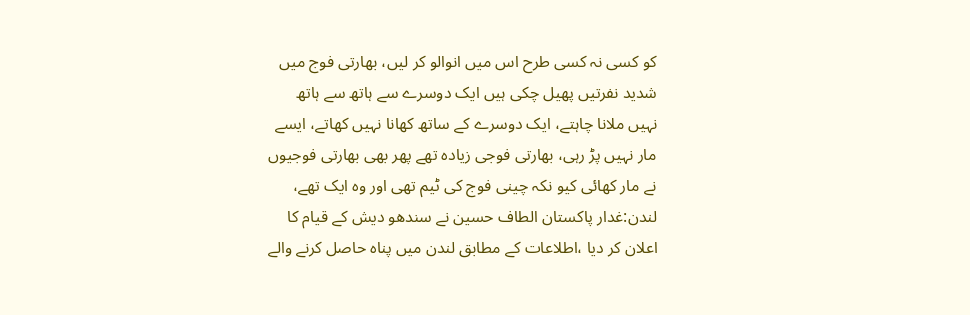کو کسی نہ کسی طرح اس میں انوالو کر لیں، بھارتی فوج میں شدید نفرتیں پھیل چکی ہیں ایک دوسرے سے ہاتھ سے ہاتھ نہیں ملانا چاہتے، ایک دوسرے کے ساتھ کھانا نہیں کھاتے، ایسے مار نہیں پڑ رہی، بھارتی فوجی زیادہ تھے پھر بھی بھارتی فوجیوں نے مار کھائی کیو نکہ چینی فوج کی ٹیم تھی اور وہ ایک تھے،
لندن:غدار پاکستان الطاف حسین نے سندھو دیش کے قیام کا اعلان کر دیا ،اطلاعات کے مطابق لندن میں پناہ حاصل کرنے والے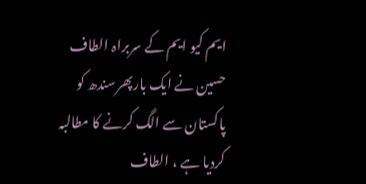ایم کیو ایم کے سربراہ الطاف حسین نے ایک بارپھرسندھ کو پاکستان سے الگ کرنے کا مطالبہ کردیا ہے ، الطاف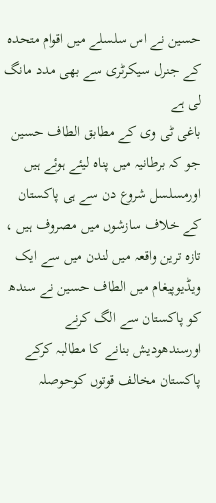حسین نے اس سلسلے میں اقوام متحدہ کے جنرل سیکرٹری سے بھی مدد مانگ لی ہے
باغی ٹی وی کے مطابق الطاف حسین جو کہ برطانیہ میں پناہ لیئے ہوئے ہیں اورمسلسل شروع دن سے ہی پاکستان کے خلاف سازشوں میں مصروف ہیں ، تازہ ترین واقعہ میں لندن میں سے ایک ویڈیوپیغام میں الطاف حسین نے سندھ کو پاکستان سے الگ کرنے اورسندھودیش بنانے کا مطالبہ کرکے پاکستان مخالف قوتوں کوحوصلہ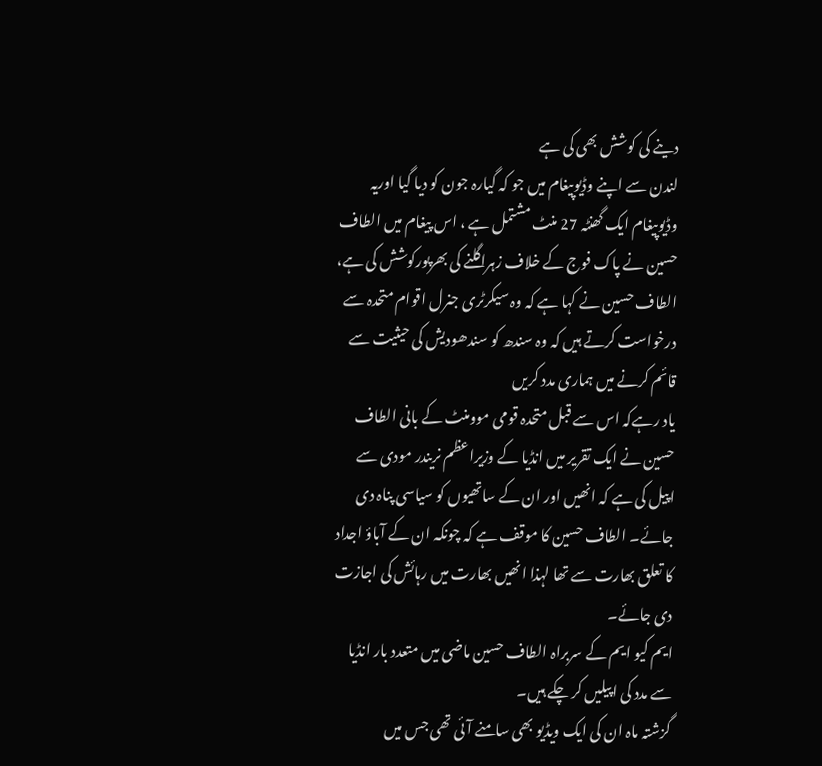دینے کی کوشش بھی کی ہے
لندن سے اپنے وڈیوپیغام میں جو کہ گیارہ جون کو دیا گیا اوریہ وڈیوپیغام ایک گھنٹہ 27 منٹ مشتمل ہے ، اس پیغام میں الطاف حسین نے پاک فوج کے خلاف زہراگلنے کی بھرپورکوشش کی ہے، الطاف حسین نے کہا ہے کہ وہ سیکرٹری جنرل اقوام متحدہ سے درخواست کرتے ہیں کہ وہ سندھ کو سندھودیش کی حیثیت سے قائم کرنے میں ہماری مدد کریں
یاد رہےکہ اس سے قبل متحدہ قومی موومنٹ کے بانی الطاف حسین نے ایک تقریر میں انڈیا کے وزیراعظم نریندر مودی سے اپیل کی ہے کہ انھیں اور ان کے ساتھیوں کو سیاسی پناہ دی جائے۔ الطاف حسین کا موقف ہے کہ چونکہ ان کے آباؤ اجداد کا تعلق بھارت سے تھا لہذا انھیں بھارت میں رہائش کی اجازت دی جائے۔
ایم کیو ایم کے سربراہ الطاف حسین ماضی میں متعدد بار انڈیا سے مدد کی اپیلیں کر چکے ہیں۔
گزشتہ ماہ ان کی ایک ویڈیو بھی سامنے آئی تھی جس میں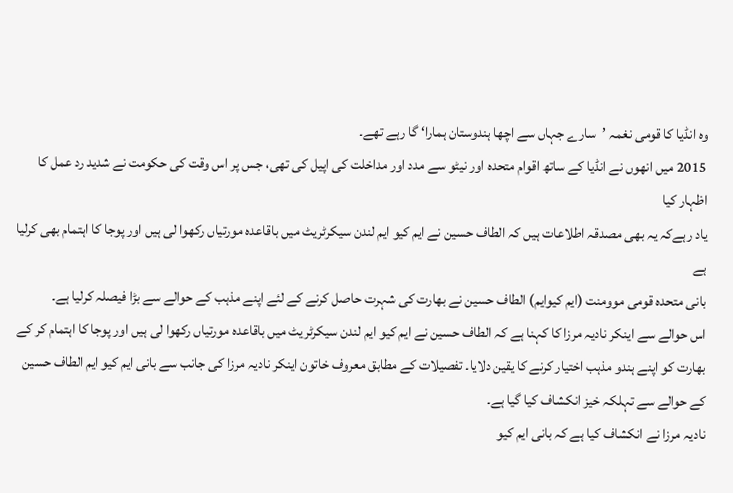وہ انڈیا کا قومی نغمہ ’سارے جہاں سے اچھا ہندوستان ہمارا‘ گا رہے تھے۔
2015 میں انھوں نے انڈیا کے ساتھ اقوام متحدہ اور نیٹو سے مدد اور مداخلت کی اپیل کی تھی، جس پر اس وقت کی حکومت نے شدید رد عمل کا اظہار کیا
یاد رہےکہ یہ بھی مصدقہ اطلاعات ہیں کہ الطاف حسین نے ایم کیو ایم لندن سیکرٹریٹ میں باقاعدہ مورتیاں رکھوا لی ہیں اور پوجا کا اہتمام بھی کرلیا ہے
بانی متحدہ قومی موومنت (ایم کیوایم) الطاف حسین نے بھارت کی شہرت حاصل کرنے کے لئے اپنے مذہب کے حوالے سے بڑا فیصلہ کرلیا ہے۔
اس حوالے سے اینکر نادیہ مرزا کا کہنا ہے کہ الطاف حسین نے ایم کیو ایم لندن سیکرٹریٹ میں باقاعدہ مورتیاں رکھوا لی ہیں اور پوجا کا اہتمام کر کے بھارت کو اپنے ہندو مذہب اختیار کرنے کا یقین دلایا۔ تفصیلات کے مطابق معروف خاتون اینکر نادیہ مرزا کی جانب سے بانی ایم کیو ایم الطاف حسین کے حوالے سے تہلکہ خیز انکشاف کیا گیا ہے۔
نادیہ مرزا نے انکشاف کیا ہے کہ بانی ایم کیو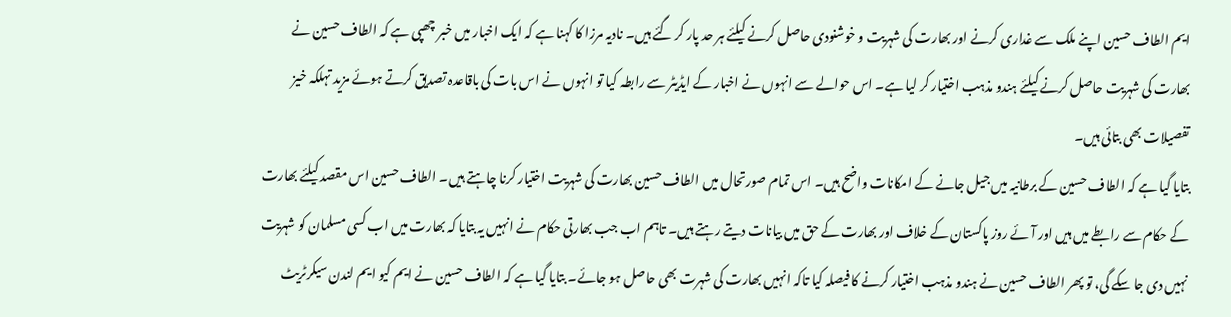ایم الطاف حسین اپنے ملک سے غداری کرنے اور بھارت کی شہریت و خوشنودی حاصل کرنے کیلئے ہر حد پار کر گئے ہیں۔ نادیہ مرزا کا کہنا ہے کہ ایک اخبار میں خبر چھپی ہے کہ الطاف حسین نے بھارت کی شہریت حاصل کرنے کیلئے ہندو مذہب اختیار کر لیا ہے۔ اس حوالے سے انہوں نے اخبار کے ایڈیٹر سے رابطہ کیا تو انہوں نے اس بات کی باقاعدہ تصدیق کرتے ہوئے مزید تہلکہ خیز تفصیلات بھی بتائی ہیں۔
بتایا گیا ہے کہ الطاف حسین کے برطانیہ میں جیل جانے کے امکانات واضح ہیں۔ اس تمام صورتحال میں الطاف حسین بھارت کی شہریت اختیار کرنا چاہتے ہیں۔ الطاف حسین اس مقصد کیلئے بھارت کے حکام سے رابطے میں ہیں اور آئے روز پاکستان کے خلاف اور بھارت کے حق میں بیانات دیتے رہتے ہیں۔ تاہم اب جب بھارتی حکام نے انہیں یہ بتایا کہ بھارت میں اب کسی مسلمان کو شہریت نہیں دی جا سکے گی، تو پھر الطاف حسین نے ہندو مذہب اختیار کرنے کا فیصلہ کیا تاکہ انہیں بھارت کی شہرت بھی حاصل ہو جائے۔ بتایا گیا ہے کہ الطاف حسین نے ایم کیو ایم لندن سیکرٹریٹ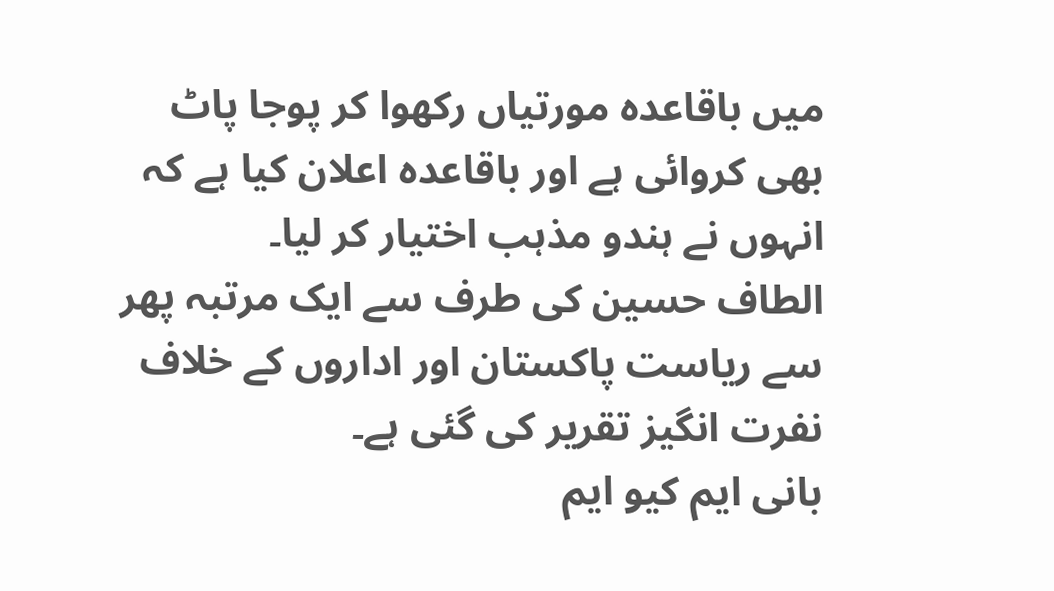میں باقاعدہ مورتیاں رکھوا کر پوجا پاٹ بھی کروائی ہے اور باقاعدہ اعلان کیا ہے کہ انہوں نے ہندو مذہب اختیار کر لیا۔
الطاف حسین کی طرف سے ایک مرتبہ پھر سے ریاست پاکستان اور اداروں کے خلاف نفرت انگیز تقریر کی گئی ہے۔
بانی ایم کیو ایم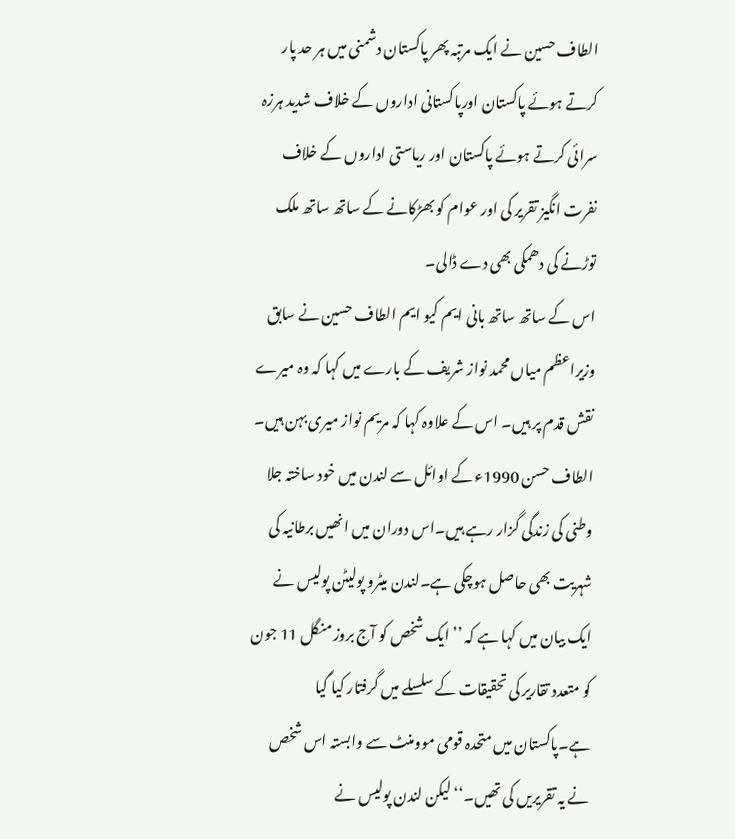الطاف حسین نے ایک مرتبہ پھر پاکستان دشمنی میں ہر حد پار کرتے ہوئے پاکستان اورپاکستانی اداروں کے خلاف شدید ہرزہ سرائی کرتے ہوئے پاکستان اور ریاستی اداروں کے خلاف نفرت انگیز تقریر کی اور عوام کو بھڑکانے کے ساتھ ساتھ ملک توڑنے کی دھمکی بھی دے ڈالی۔
اس کے ساتھ ساتھ بانی ایم کیو ایم الطاف حسین نے سابق وزیراعظم میاں محمد نواز شریف کے بارے میں کہا کہ وہ میرے نقش قدم پر ہیں۔ اس کے علاوہ کہا کہ مریم نواز میری بہن ہیں۔
الطاف حسن 1990ء کے اوائل سے لندن میں خود ساختہ جلا وطنی کی زندگی گزار رہے ہیں۔اس دوران میں انھیں برطانیہ کی شہریت بھی حاصل ہوچکی ہے۔لندن میٹرو پولیٹن پولیس نے ایک بیان میں کہا ہے کہ ’’ ایک شخص کو آج بروز منگل 11 جون کو متعدد تقاریر کی تحقیقات کے سلسلے میں گرفتار کیا گیا ہے۔پاکستان میں متحدہ قومی موومنٹ سے وابستہ اس شخص نے یہ تقریریں کی تھیں۔‘‘ لیکن لندن پولیس نے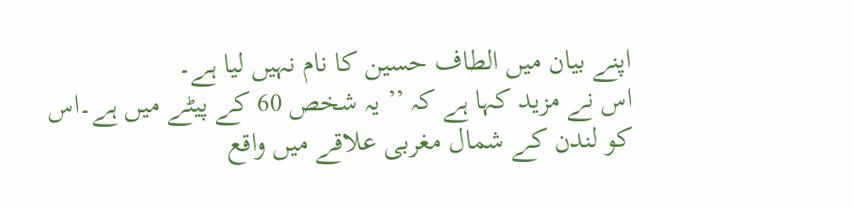اپنے بیان میں الطاف حسین کا نام نہیں لیا ہے۔
اس نے مزید کہا ہے کہ ’’ یہ شخص 60 کے پیٹے میں ہے۔اس کو لندن کے شمال مغربی علاقے میں واقع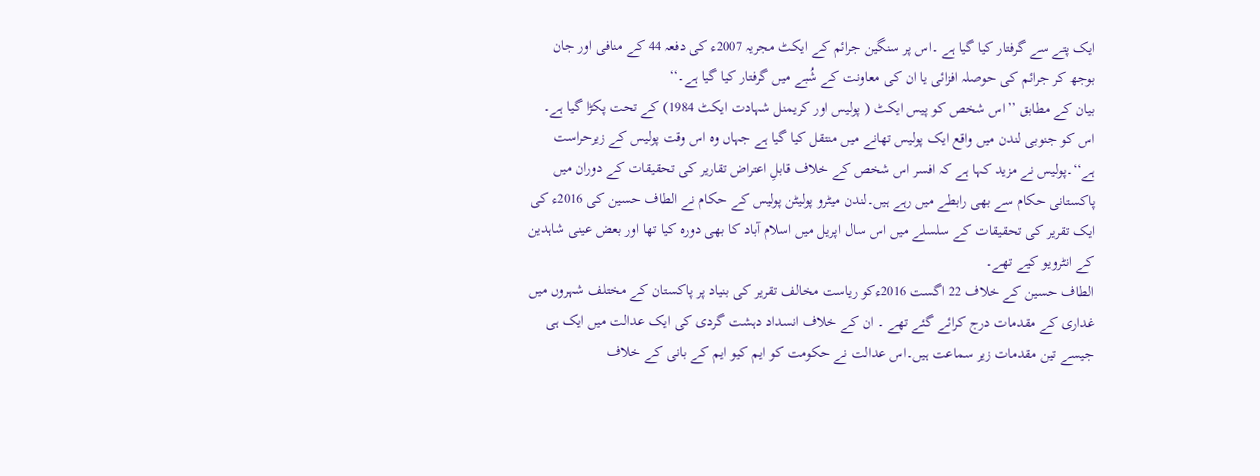ایک پتے سے گرفتار کیا گیا ہے ۔اس پر سنگین جرائم کے ایکٹ مجریہ 2007ء کی دفعہ 44 کے منافی اور جان بوجھ کر جرائم کی حوصلہ افزائی یا ان کی معاونت کے شُبے میں گرفتار کیا گیا ہے۔‘‘
بیان کے مطابق ’’اس شخص کو پیس ایکٹ ( پولیس اور کریمنل شہادت ایکٹ 1984) کے تحت پکڑا گیا ہے۔ اس کو جنوبی لندن میں واقع ایک پولیس تھانے میں منتقل کیا گیا ہے جہاں وہ اس وقت پولیس کے زیرحراست ہے‘‘۔پولیس نے مزید کہا ہے کہ افسر اس شخص کے خلاف قابلِ اعتراض تقاریر کی تحقیقات کے دوران میں پاکستانی حکام سے بھی رابطے میں رہے ہیں۔لندن میٹرو پولیٹن پولیس کے حکام نے الطاف حسین کی 2016ء کی ایک تقریر کی تحقیقات کے سلسلے میں اس سال اپریل میں اسلام آباد کا بھی دورہ کیا تھا اور بعض عینی شاہدین کے انٹرویو کیے تھے۔
الطاف حسین کے خلاف 22 اگست 2016ءکو ریاست مخالف تقریر کی بنیاد پر پاکستان کے مختلف شہروں میں غداری کے مقدمات درج کرائے گئے تھے ۔ ان کے خلاف انسداد دہشت گردی کی ایک عدالت میں ایک ہی جیسے تین مقدمات زیر سماعت ہیں۔اس عدالت نے حکومت کو ایم کیو ایم کے بانی کے خلاف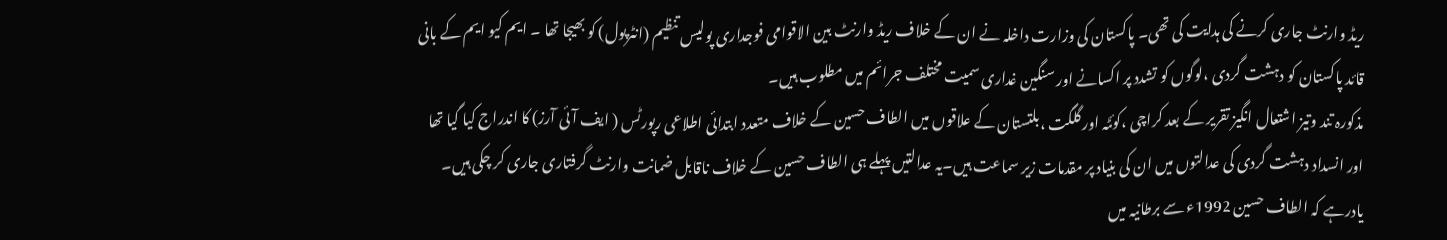ریڈ وارنٹ جاری کرنے کی ہدایت کی تھی۔ پاکستان کی وزارت داخلہ نے ان کے خلاف ریڈ وارنٹ بین الاقوامی فوجداری پولیس تنظیم (انٹرپول) کو بھیجا تھا ۔ ایم کیو ایم کے بانی قائد پاکستان کو دہشت گردی ،لوگوں کو تشدد پر اکسانے اور سنگین غداری سمیت مختلف جرائم میں مطلوب ہیں۔
مذکورہ تند وتیز اشتعال انگیز تقریر کے بعد کراچی ،کوئٹہ اور گلگت ،بلتستان کے علاقوں میں الطاف حسین کے خلاف متعدد ابتدائی اطلاعی رپورٹس ( ایف آئی آرز) کا اندراج کیا گیا تھا اور انسداد دہشت گردی کی عدالتوں میں ان کی بنیاد پر مقدمات زیر سماعت ہیں۔یہ عدالتیں پہلے ہی الطاف حسین کے خلاف ناقابل ضمانت وارنٹ گرفتاری جاری کر چکی ہیں۔
یادرہے کہ الطاف حسین 1992ء سے برطانیہ میں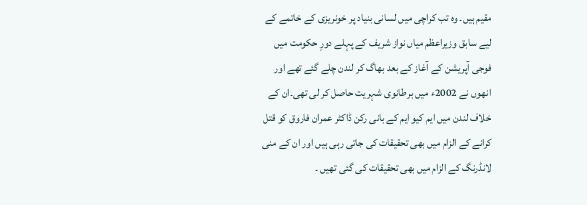مقیم ہیں۔ وہ تب کراچی میں لسانی بنیاد پر خونریزی کے خاتمے کے لیے سابق وزیراعظم میاں نواز شریف کے پہلے دورِ حکومت میں فوجی آپریشن کے آغاز کے بعد بھاگ کر لندن چلے گئے تھے اور انھوں نے 2002ء میں برطانوی شہریت حاصل کر لی تھی۔ان کے خلاف لندن میں ایم کیو ایم کے بانی رکن ڈاکٹر عمران فاروق کو قتل کرانے کے الزام میں بھی تحقیقات کی جاتی رہی ہیں اور ان کے منی لانڈرنگ کے الزام میں بھی تحقیقات کی گئی تھیں ۔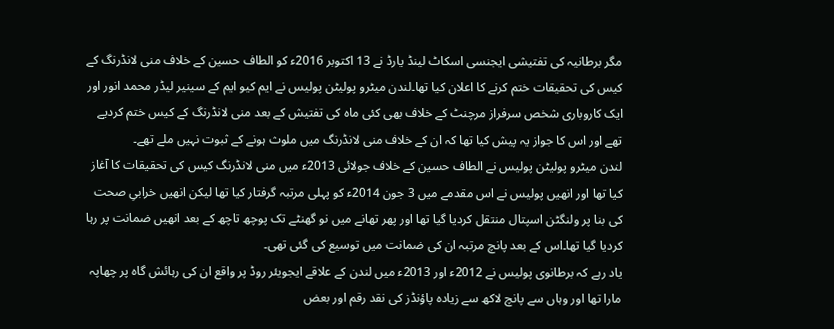مگر برطانیہ کی تفتیشی ایجنسی اسکاٹ لینڈ یارڈ نے 13 اکتوبر 2016ء کو الطاف حسین کے خلاف منی لانڈرنگ کے کیس کی تحقیقات ختم کرنے کا اعلان کیا تھا۔لندن میٹرو پولیٹن پولیس نے ایم کیو ایم کے سینیر لیڈر محمد انور اور ایک کاروباری شخص سرفراز مرچنٹ کے خلاف بھی کئی ماہ کی تفتیش کے بعد منی لانڈرنگ کے کیس ختم کردیے تھے اور اس کا جواز یہ پیش کیا تھا کہ ان کے خلاف منی لانڈرنگ میں ملوث ہونے کے ثبوت نہیں ملے تھے۔
لندن میٹرو پولیٹن پولیس نے الطاف حسین کے خلاف جولائی 2013ء میں منی لانڈرنگ کیس کی تحقیقات کا آغاز کیا تھا اور انھیں پولیس نے اس مقدمے میں 3 جون 2014ء کو پہلی مرتبہ گرفتار کیا تھا لیکن انھیں خرابیِ صحت کی بنا پر ولنگٹن اسپتال منتقل کردیا گیا تھا اور پھر تھانے میں نو گھنٹے تک پوچھ تاچھ کے بعد انھیں ضمانت پر رہا کردیا گیا تھا۔اس کے بعد پانچ مرتبہ ان کی ضمانت میں توسیع کی گئی تھی۔
یاد رہے کہ برطانوی پولیس نے 2012ء اور 2013ء میں لندن کے علاقے ایجویئر روڈ پر واقع ان کی رہائش گاہ پر چھاپہ مارا تھا اور وہاں سے پانچ لاکھ سے زیادہ پاؤنڈز کی نقد رقم اور بعض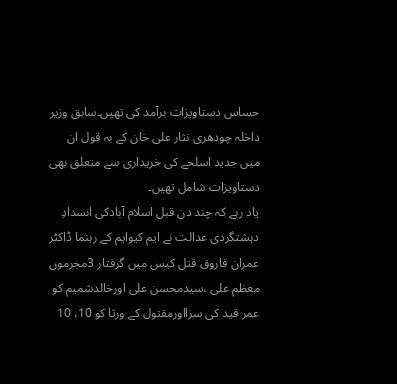حساس دستاویزات برآمد کی تھیں۔سابق وزیر داخلہ چودھری نثار علی خان کے بہ قول ان میں جدید اسلحے کی خریداری سے متعلق بھی دستاویزات شامل تھیں۔
یاد رہے کہ چند دن قبل اسلام آبادکی انسدادِ دہشتگردی عدالت نے ایم کیوایم کے رہنما ڈاکٹر عمران فاروق قتل کیس میں گرفتار 3مجرموں معظم علی ،سیدمحسن علی اورخالدشمیم کو عمر قید کی سزااورمقتول کے ورثا کو 10، 10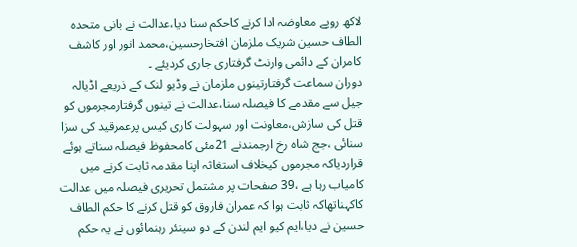لاکھ روپے معاوضہ ادا کرنے کاحکم سنا دیا،عدالت نے بانی متحدہ الطاف حسین شریک ملزمان افتخارحسین،محمد انور اور کاشف کامران کے دائمی وارنٹ گرفتاری جاری کردیئے ۔
دوران سماعت گرفتارتینوں ملزمان نے وڈیو لنک کے ذریعے اڈیالہ جیل سے مقدمے کا فیصلہ سنا،عدالت نے تینوں گرفتارمجرموں کو قتل کی سازش،معاونت اور سہولت کاری کیس پرعمرقید کی سزا سنائی ،جج شاہ رخ ارجمندنے 21مئی کامحفوظ فیصلہ سناتے ہوئے قراردیاکہ مجرموں کیخلاف استغاثہ اپنا مقدمہ ثابت کرنے میں کامیاب رہا ہے ،39 صفحات پر مشتمل تحریری فیصلہ میں عدالت کاکہناتھاکہ ثابت ہوا کہ عمران فاروق کو قتل کرنے کا حکم الطاف حسین نے دیا،ایم کیو ایم لندن کے دو سینئر رہنمائوں نے یہ حکم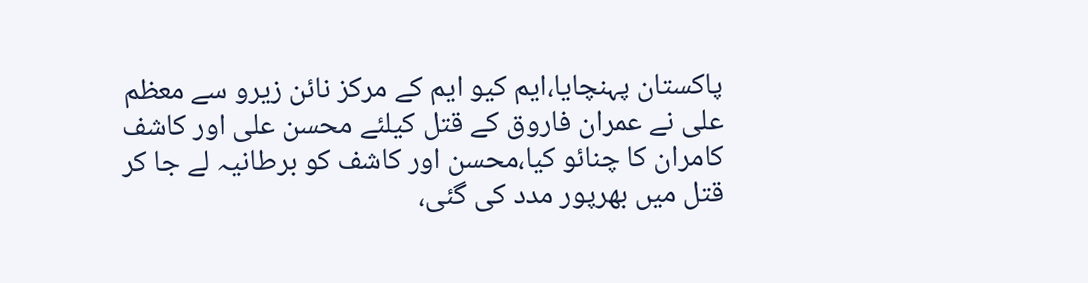پاکستان پہنچایا،ایم کیو ایم کے مرکز نائن زیرو سے معظم علی نے عمران فاروق کے قتل کیلئے محسن علی اور کاشف کامران کا چنائو کیا،محسن اور کاشف کو برطانیہ لے جا کر قتل میں بھرپور مدد کی گئی،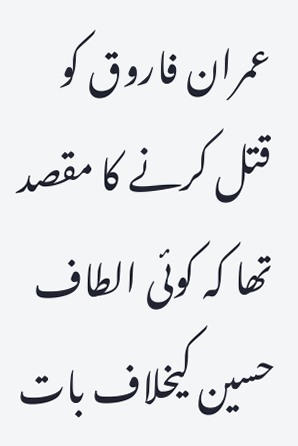عمران فاروق کو قتل کرنے کا مقصد تھا کہ کوئی الطاف حسین کیخلاف بات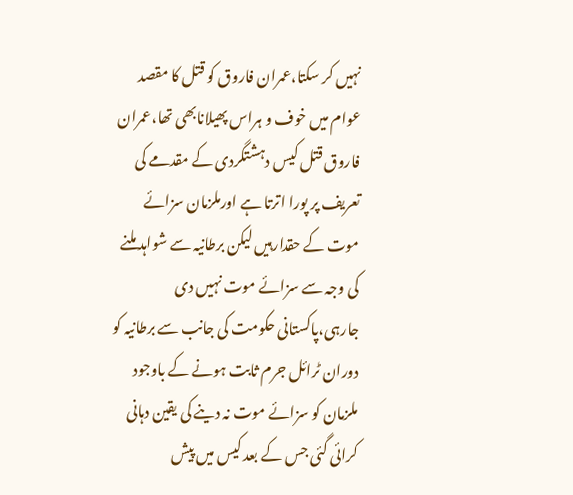نہیں کر سکتا،عمران فاروق کو قتل کا مقصد عوام میں خوف و ہراس پھیلانابھی تھا،عمران فاروق قتل کیس دہشتگردی کے مقدمے کی تعریف پر پورا اترتا ہے اورملزمان سزائے موت کے حقدارہیں لیکن برطانیہ سے شواہد ملنے کی وجہ سے سزائے موت نہیں دی جارہی،پاکستانی حکومت کی جانب سے برطانیہ کو دوران ٹرائل جرم ثابت ہونے کے باوجود ملزمان کو سزائے موت نہ دینے کی یقین دہانی کرائی گئی جس کے بعد کیس میں پیش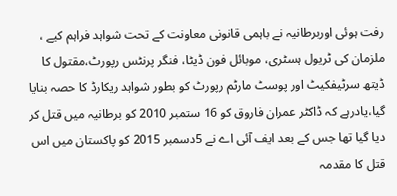رفت ہوئی اوربرطانیہ نے باہمی قانونی معاونت کے تحت شواہد فراہم کیے ،
ملزمان کی ٹریول ہسٹری، موبائل فون ڈیٹا، فنگر پرنٹس رپورٹ،مقتول کا ڈیتھ سرٹیفکیٹ اور پوسٹ مارٹم رپورٹ کو بطور شواہد ریکارڈ کا حصہ بنایا گیا،یادرہے کہ ڈاکٹر عمران فاروق کو 16 ستمبر 2010 کو برطانیہ میں قتل کر دیا گیا تھا جس کے بعد ایف آئی اے نے 5دسمبر 2015 کو پاکستان میں اس قتل کا مقدمہ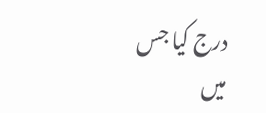درج کیا جس میں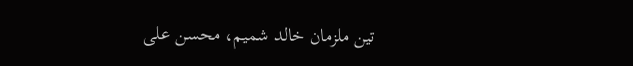تین ملزمان خالد شمیم، محسن علی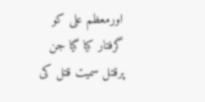اورمعظم علی کو گرفتار کیا گیا جن پرقتل سمیت قتل کی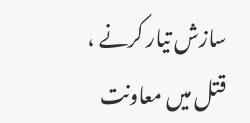سازش تیار کرنے ، قتل میں معاونت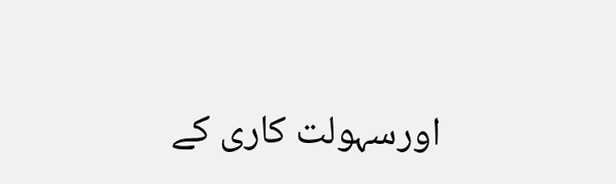اورسہولت کاری کے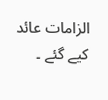الزامات عائد کیے گئے ۔